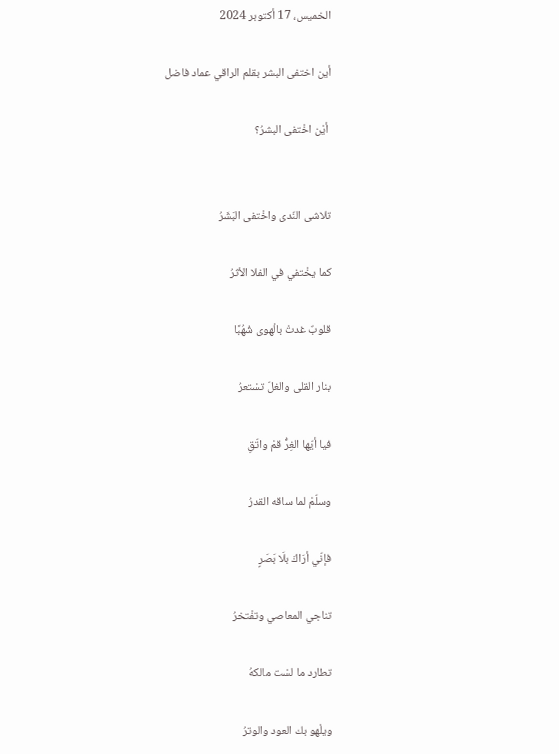الخميس، 17 أكتوبر 2024

أين اختفى البشر بقلم الراقي عماد فاضل

 أيْن اخْتفى البشرُ؟


تلاشى النّدى واخْتفى البَشَرُ

كما يخْتفي في الفلا الأثرُ

قلوبٌ غدتْ بالْهوى شُهُبًا

بنار القلى والغلّ تسْتعرُ

فيا أيّها الغِرًُ قمْ واتّقِ

وسلّمْ لما ساقه القدرُ

فإنّي أرَاكَ بلَا بَصَرٍ

تناجي المعاصي وتفْتخرُ

تطارد ما لسْت مالكهُ

ويلْهو بك العود والوترُ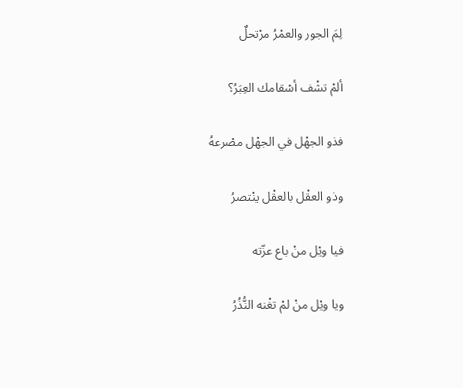لِمَ الجور والعمْرُ مرْتحلٌ

ألمْ تشْف أسْقامك العِبَرُ؟

فذو الجهْل في الجهْل مصْرعهُ

وذو العقْل بالعقْل ينْتصرُ

فيا ويْل منْ باع عزّته

ويا ويْل منْ لمْ تغْنه النُّذُرُ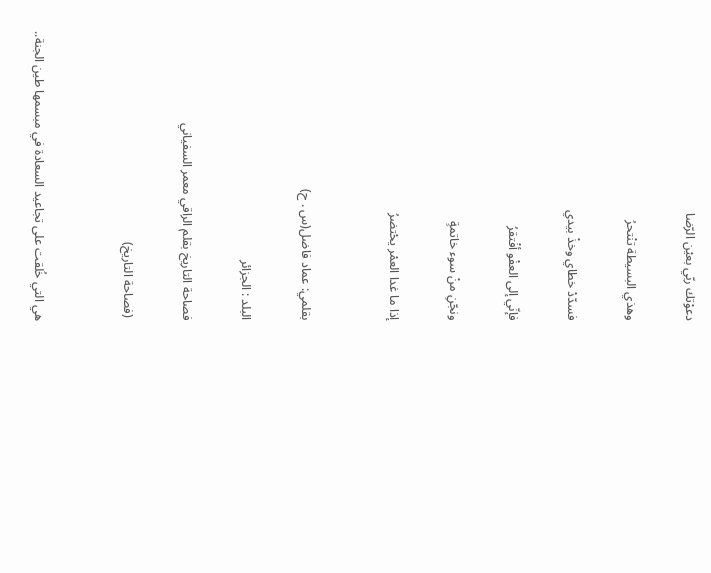دعوْتك ربّي بعيْن الرّضا

وهذي البسيطة تنْتحرُ

فسدّدْ خطاي وخذْ بيدي

فإنّي إلى العفْو أفْتقرُ

ونجّنِ منْ سوء خاتمةٍ

إذا ما غدا العمْر يحْتضرُ


بقلمي: عماد فاضل(س . ح)

البلد : الجزائر

فصاحة التاريخ بقلم الراقي معمر السفياني

 (فصاحة التاريخ)


هي التي خُلقت على تجاعيد السعادة في مبسمها طين الجنة..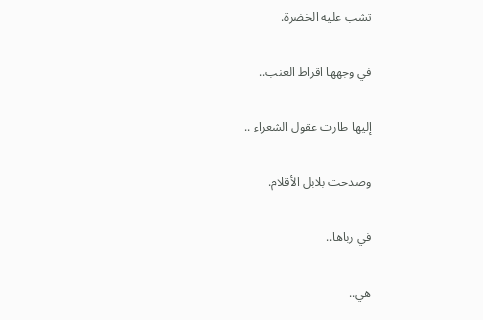تشب عليه الخضرة.

في وجهها اقراط العنب..

إليها طارت عقول الشعراء ..

وصدحت بلابل الأقلام.

في رباها..

هي..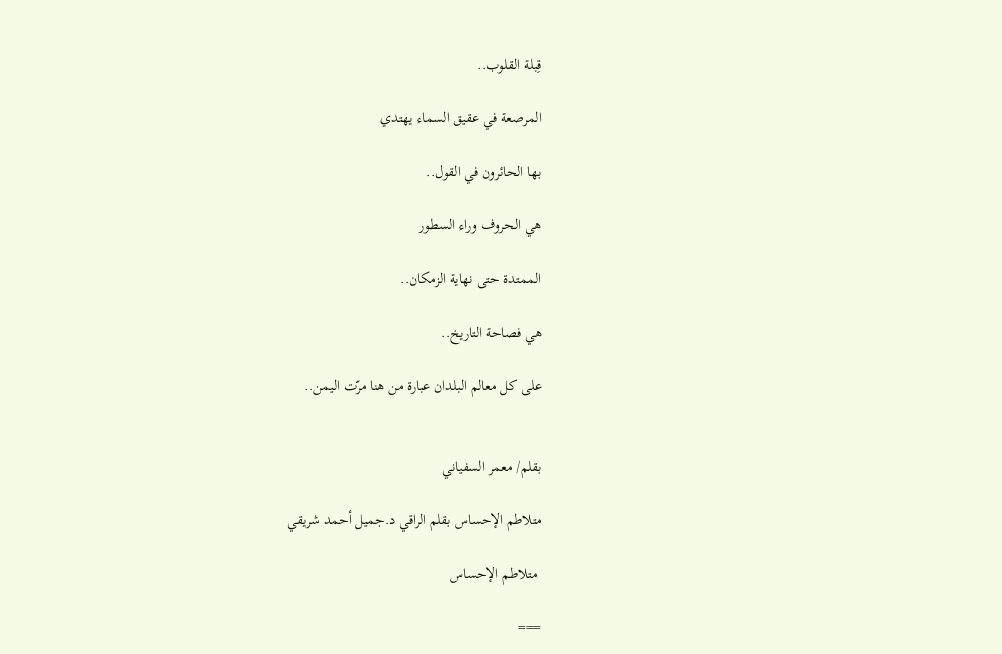قِبلة القلوب..

المرصعة في عقيق السماء يهتدي

بها الحائرون في القول..

هي الحروف وراء السطور

الممتدة حتى نهاية الزمكان..

هي فصاحة التاريخ..

على كل معالم البلدان عبارة من هنا مرّت اليمن..


بقلم/ معمر السفياني

متلاطم الإحساس بقلم الراقي د.جميل أحمد شريقي

 متلاطم الإحساس

===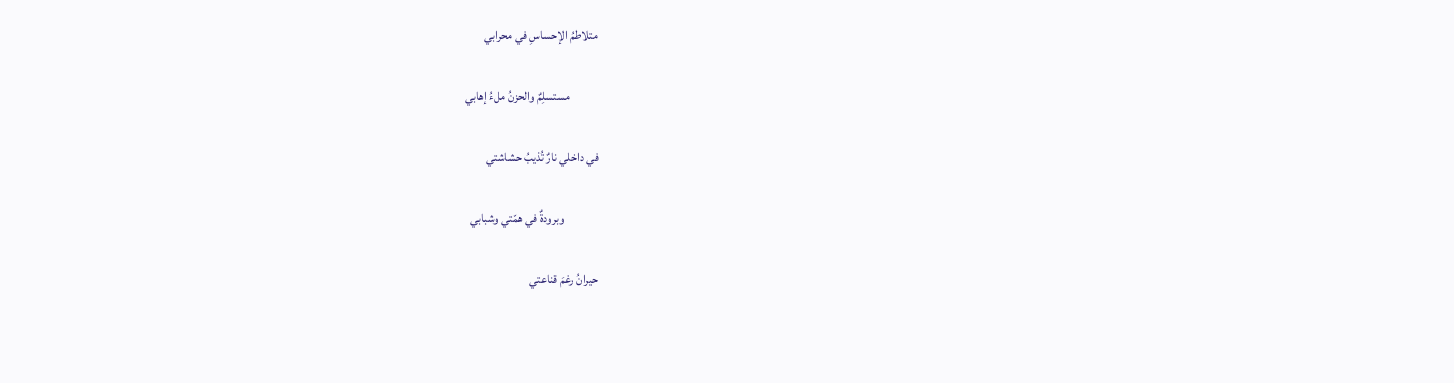متلاطمُ الإحساسِ في محرابي

            مستسلِمٌ والحزنُ ملءُ إهابي

في داخلي نارٌ تُذيبُ حشاشتي

              وبرودةٌ في همّتي وشبابي

حيرانُ رغمَ قناعتي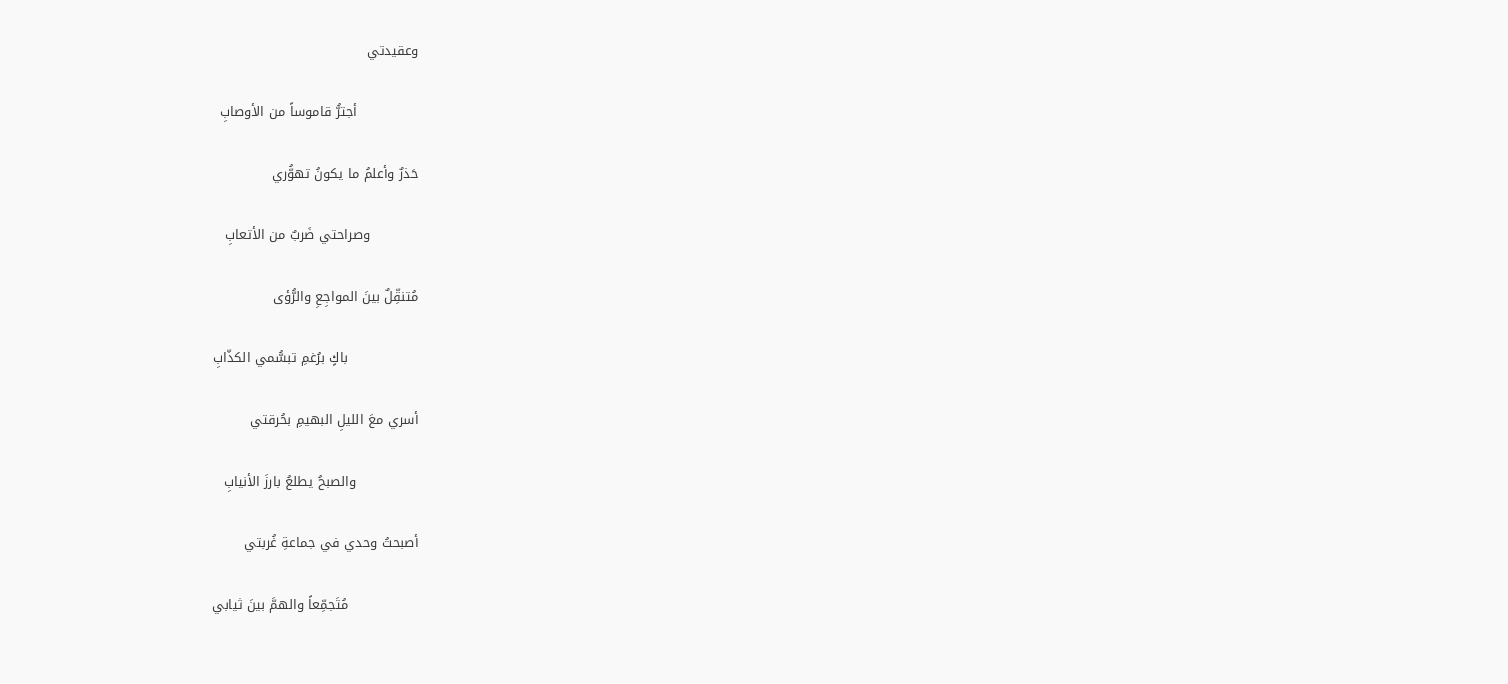وعقيدتي

              أجترُّ قاموساً من الأوصابِ

حَذرٌ وأعلمُ ما يكونُ تهوُّري

           وصراحتي ضَربٌ من الأتعابِ

مُتنقِّلٌ بينَ المواجِعِ والرُّؤى

                باكٍ برُغمِ تبسُّمي الكذّابِ

أسري معَ الليلِ البهيمِ بحُرقتي

              والصبحُ يطلعُ بارزَ الأنيابِ

أصبحتُ وحدي في جماعةِ غُربتي

                مُتَجمِّعاً والهمَّ بينَ ثيابي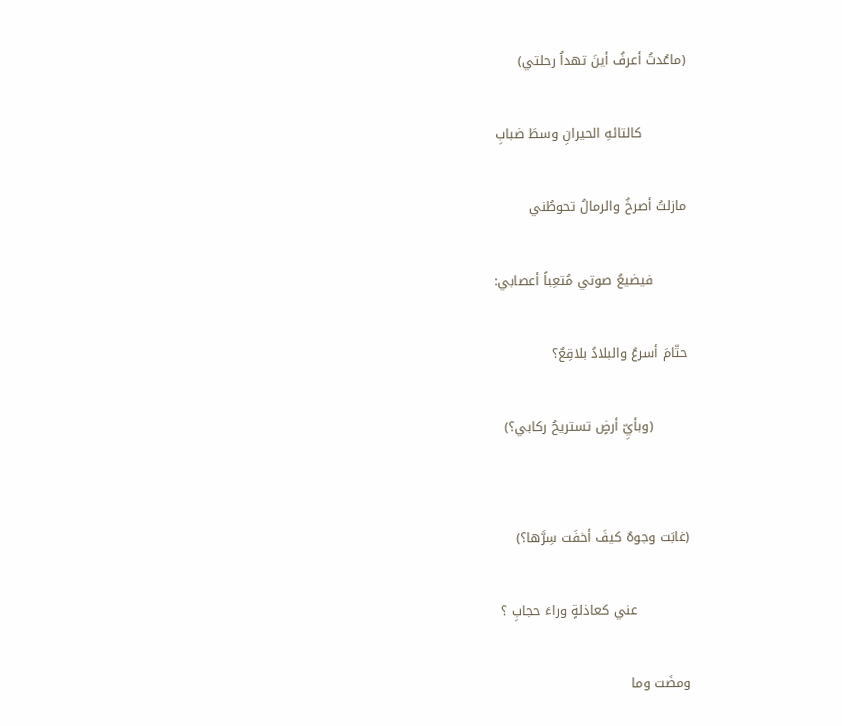(ماعُدتُ أعرفُ أينَ تهداُ رحلتي)

          كالتائهِ الحيرانِ وسطَ ضبابِ

مازلتُ أصرخُ والرمالُ تحوطُني

        فيضيعُ صوتي مُتعِباً أعصابي:

حتّامَ أسرعُ والبلادُ بلاقِعٌ؟

        (وبأيِّ أرضٍ تستريحُ ركابي؟)


(غابَت وجوهٌ كيفَ أخفَت سِرَّها؟)

            عني كعاذلةٍ وراءَ حجابِ ؟

ومضَت وما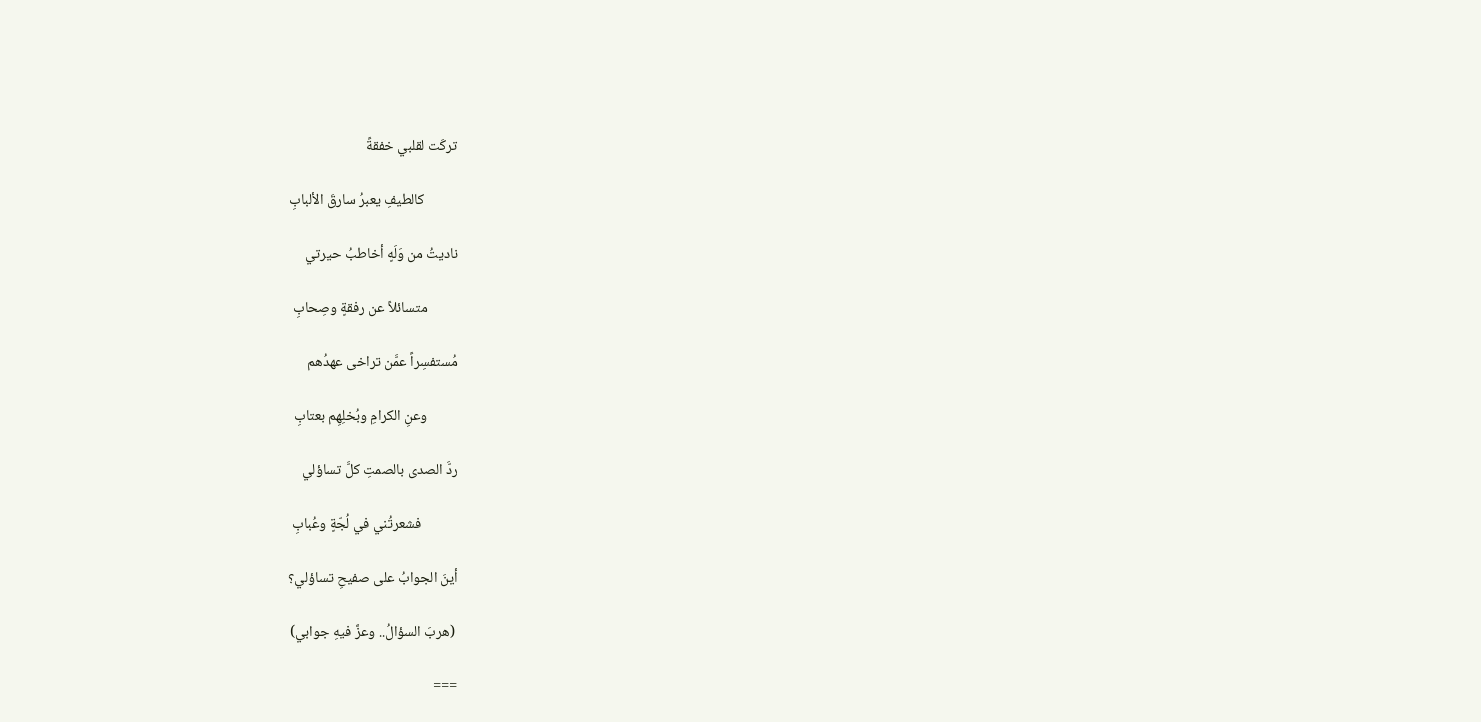تركَت لقلبي خفقةً

          كالطيفِ يعبرُ سارقَ الألبابِ

ناديتُ من وَلَهٍ أخاطبُ حيرتي

         متسائلاً عن رفقةٍ وصِحابِ

مُستفسِراً عمَّن تراخى عهدُهم

         وعنِ الكرامِ وبُخلِهِم بعتابِ

ردَّ الصدى بالصمتِ كلَّ تساؤلي

           فشعرتُني في لُجّةٍ وعُبابِ

أينَ الجوابُ على صفيحِ تساؤلي؟

 (هربَ السؤالُ.. وعزَّ فيهِ جوابي)

===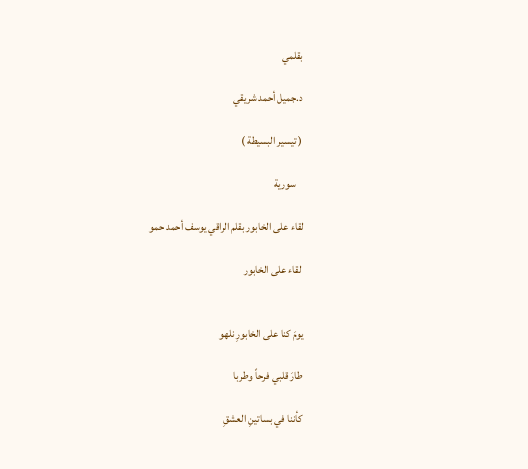بقلمي

د.جميل أحمد شريقي

( تيسير البسيطة )

   سورية

لقاء على الخابور بقلم الراقي يوسف أحمد حمو

 لقاء على الخابور


يومَ كنا على الخابورِ نلهو

طارَ قلبي فرحاً وطربا

كأننا في بساتينِ العشقِ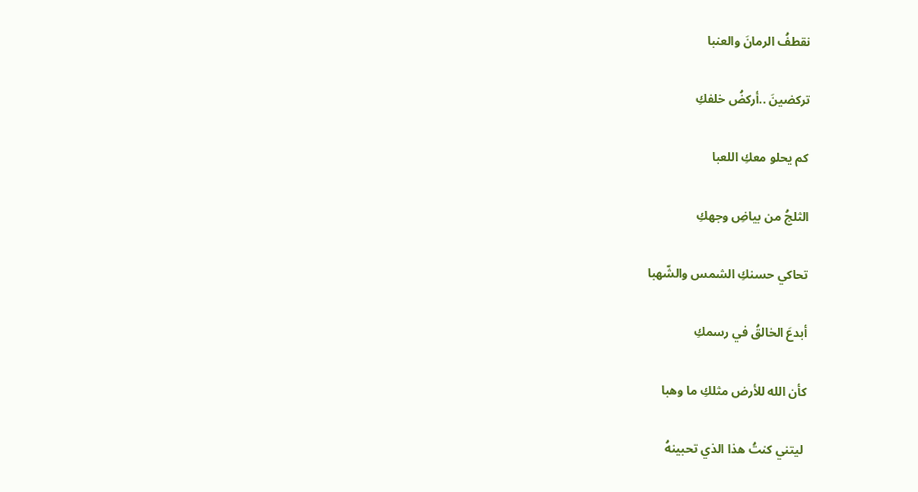نقطفُ الرمانَ والعنبا

تركضينَ ..أركضُ خلفكِ

كم يحلو معكِ اللعبا

الثلجُ من بياضِ وجهكِ

تحاكي حسنكِ الشمس والشّهبا

أبدعَ الخالقُ في رسمكِ

كأن الله للأرض مثلكِ ما وهبا

 ليتني كنتُ هذا الذي تحبينهُ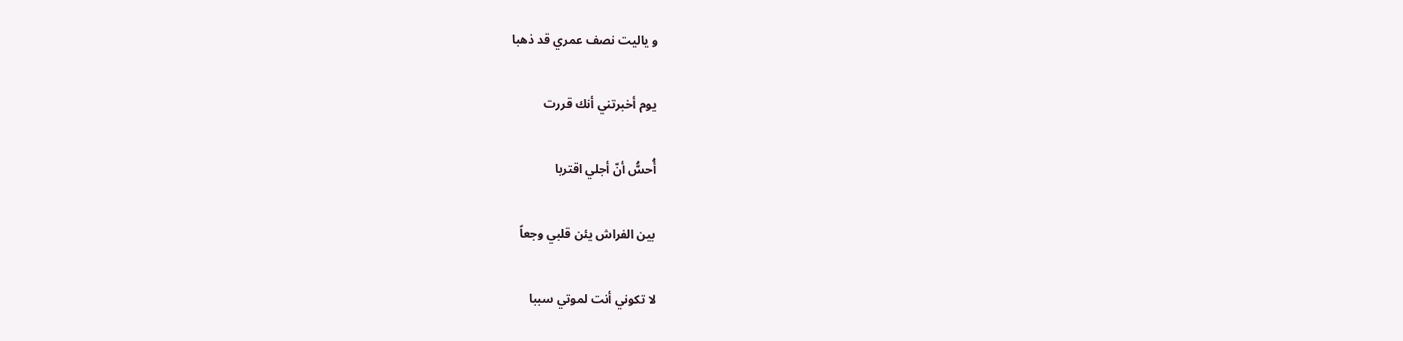و ياليت نصف عمري قد ذهبا

يوم أخبرتني أنك قررت

أُحسُّ أنّ أجلي اقتربا

بين الفراش يئن قلبي وجعاً

لا تكوني أنت لموتي سببا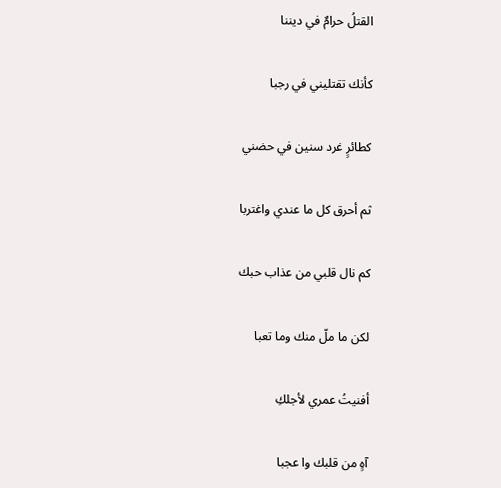القتلُ حرامٌ في ديننا

كأنك تقتليني في رجبا

كطائرٍ غرد سنين في حضني

ثم أحرق كل ما عندي واغتربا

كم نال قلبي من عذاب حبك

لكن ما ملّ منك وما تعبا

أفنيتُ عمري لأجلكِ

آهٍ من قلبك وا عجبا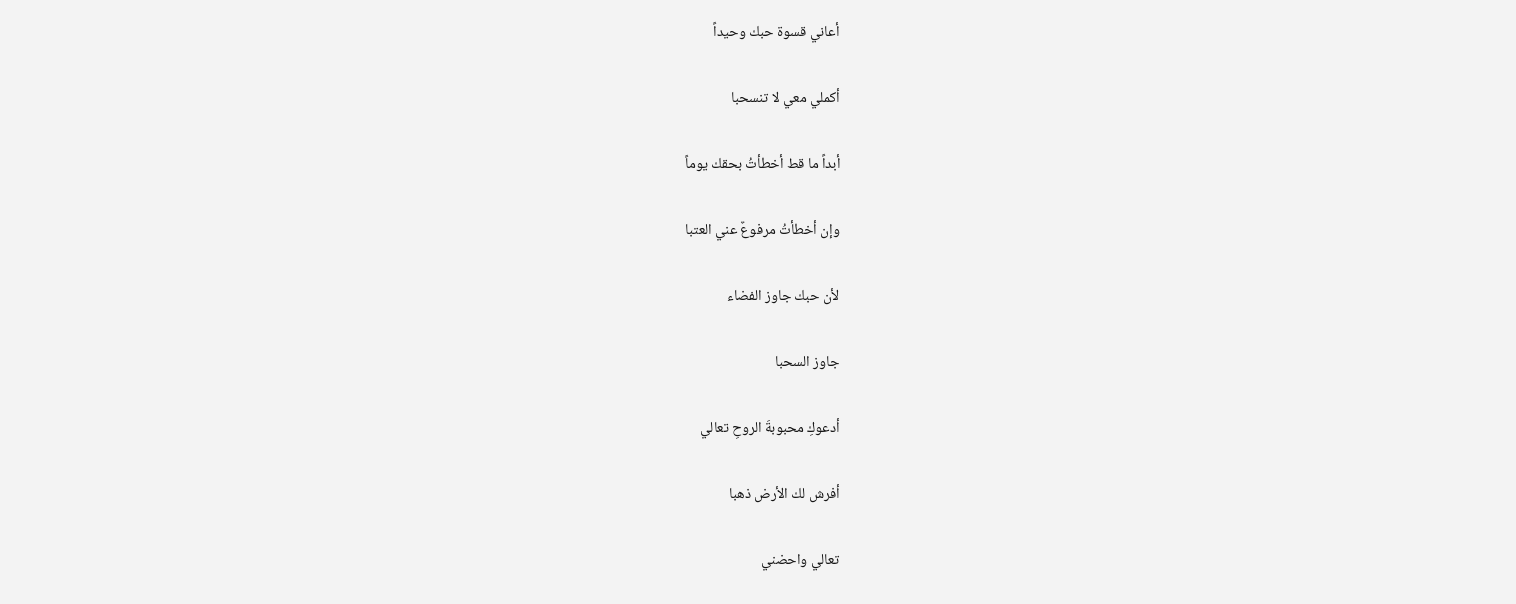أعاني قسوة حبك وحيداً

أكملي معي لا تنسحبا

أبداً ما قط أخطأتُ بحقك يوماً

وإن أخطأتُ مرفوعٌ عني العتبا

لأن حبك جاوز الفضاء

جاوز السحبا

أدعوكِ محبوبةَ الروحِ تعالي

أفرش لك الأرض ذهبا

تعالي واحضني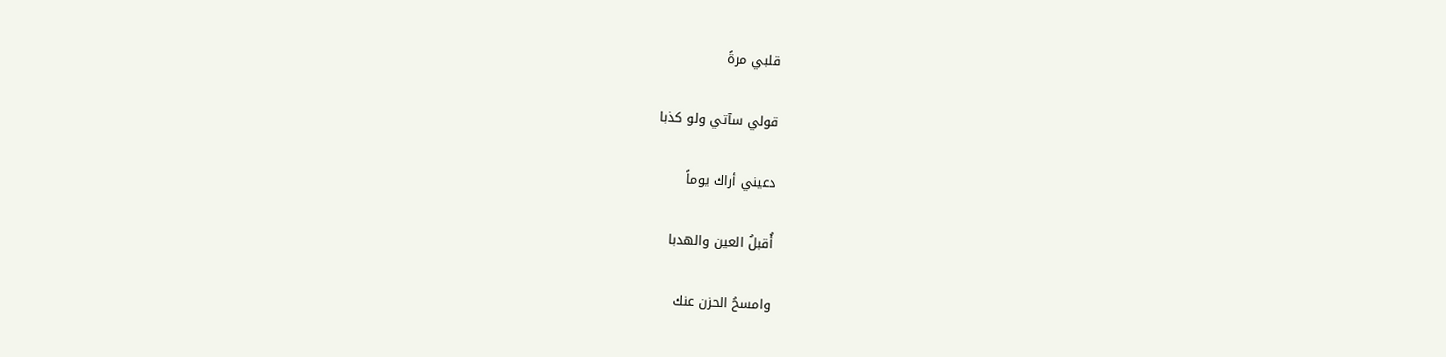قلبي مرةً

قولي سآتي ولو كذبا

دعيني أراك يوماً

أُقبلُ العين والهدبا

وامسحُ الحزن عنك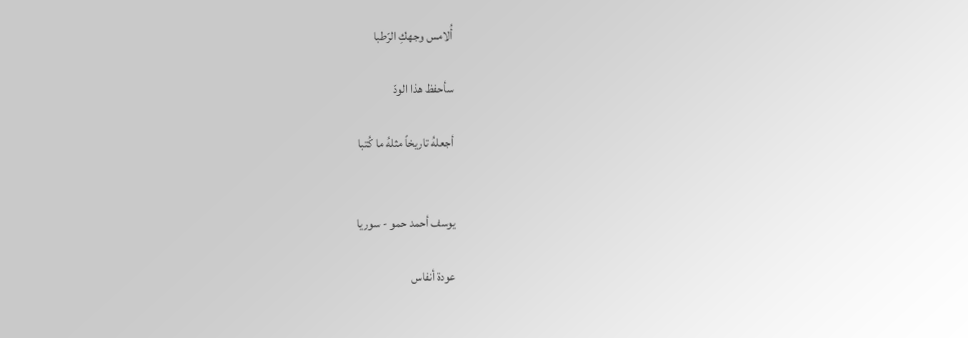أُلامس وجهكِ الرّطبا

سأحفظ هذا الودّ

أجعلهُ تاريخاً مثلهُ ما كُتبا


يوسف أحمد حمو - سوريا

عودة أنفاس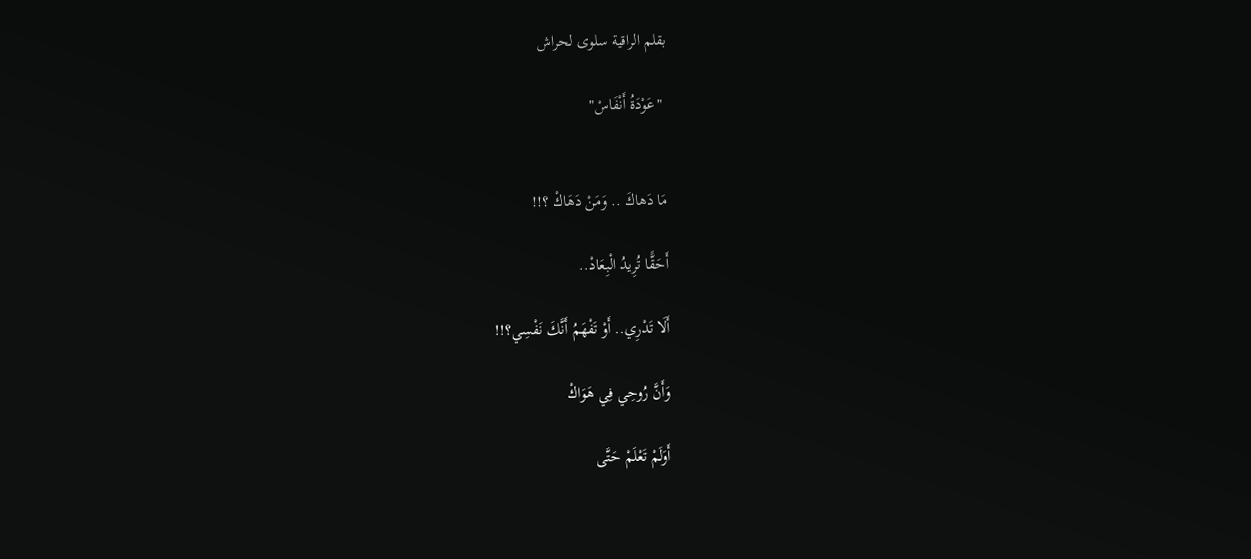بقلم الراقية سلوى لحراش

 "عَوْدَةُ أَنْفَاسْ"


مَا دَهاكَ .. وَمَنْ دَهَاكْ ؟!!

أَحَقًّا تُرِيدُ الْبِعَادْ..

أَلَا تَدْرِي.. أَوْ تَفْهَمُ أَنَّكَ نَفْسِي؟!!

وَأَنَّ رُوحِي فِي هَوَاكْ

أَوَلَمْ تَعْلَمْ حَتَّى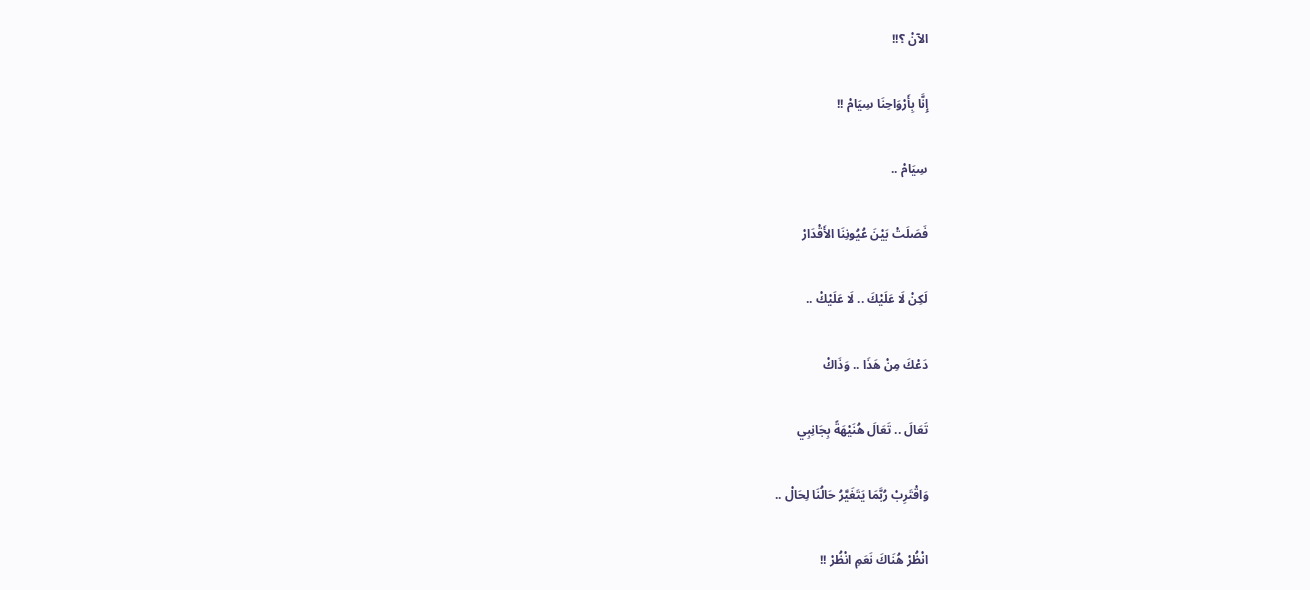الآنْ ؟!!

إِنَّا بِأَرْوَاحِنَا سِيَامْ !!

سِيَامْ ..

فَصَلَتْ بَيْنَ عُيُونِنَا الأَقْدَارْ

لَكِنْ لَا عَلَيْكَ .. لَا عَلَيْكْ ..

دَعْكَ مِنْ هَذَا .. وَذَاكْ

تَعَالَ .. تَعَالَ هُنَيْهَةً بِجَانِبِي

وَاقْتَرِبْ رُبَّمَا يَتَغَيَّرُ حَالُنَا لِحَالْ ..

انْظُرْ هُنَاكَ نَعَمِ انْظُرْ !!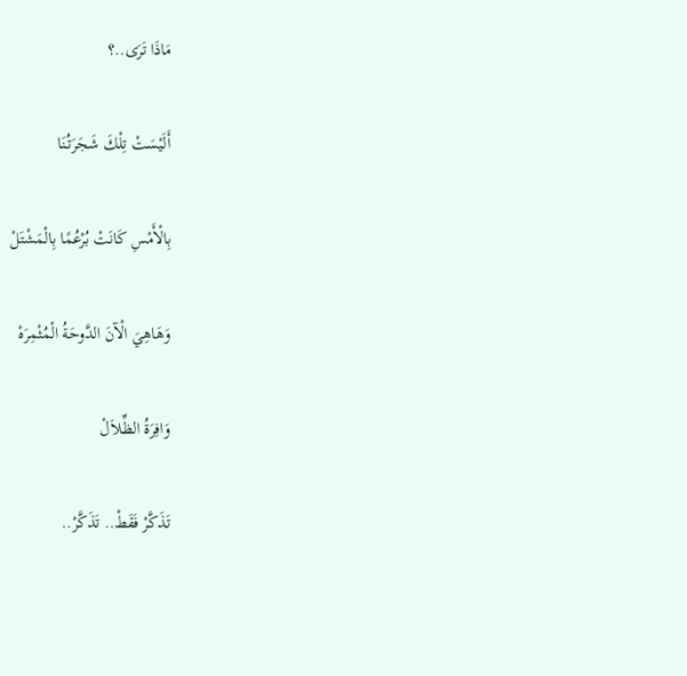مَاذَا تَرَى..؟

أَلَيْسَتْ تِلْكَ شَجَرَتُنَا

بِالْأَمْسِ كَانَتْ بُرْعُمًا بِالْمَشْتَلْ

وَهَاهِيَ الْآنَ الدَّوحَةُ الْمُثْمِرَهْ

وَافِرَةُ الظِّلاَلْ

تَذَكَّرْ فَقَطْ.. تَذَكَّرْ..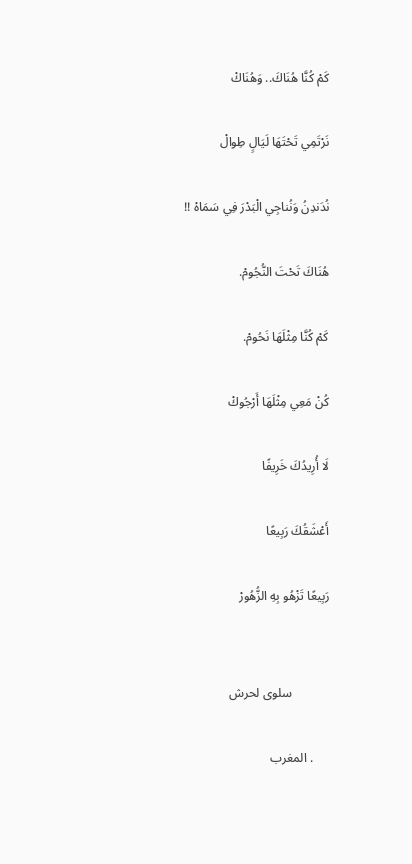كَمْ كُنَّا هُنَاكَ.. وَهُنَاكْ

نَرْتَمِي تَحْتَهَا لَيَالٍ طِوالْ

نُدَندِنُ وَنُناجِي الْبَدْرَ فِي سَمَاهْ !!

هُنَاكَ تَحْتَ النُّجُومْ.

كَمْ كُنَّا مِثْلَهَا نَحُومْ.

كُنْ مَعِي مِثْلَهَا أَرْجُوكْ

لَا أُرِيدُكَ خَرِيفًا

أَعْشَقُكَ رَبِيعًا

رَبِيعًا تَزْهُو بِهِ الزُّهُورْ


            سلوى لحرش

     . المغرب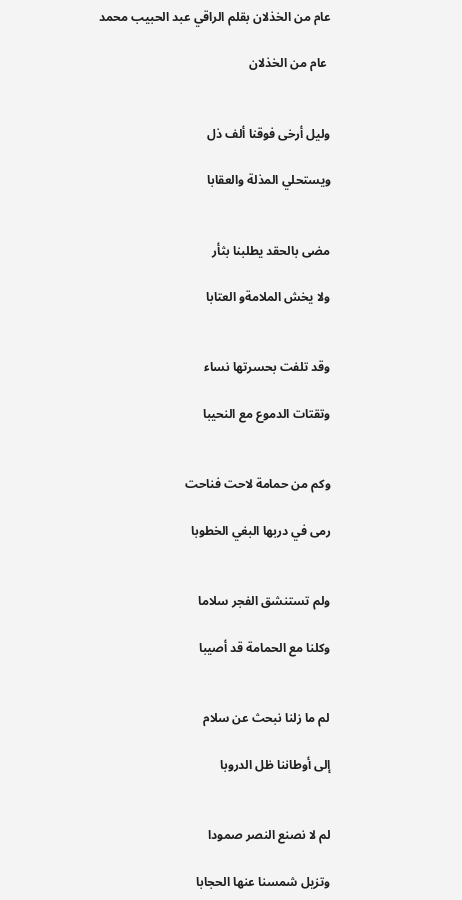عام من الخذلان بقلم الراقي عبد الحبيب محمد

 عام من الخذلان


وليل أرخى فوقنا ألف ذل

ويستحلي المذلة والعقابا


مضى بالحقد يطلبنا بثأر

ولا يخش الملامةو العتابا


وقد تلفت بحسرتها نساء

وتقتات الدموع مع النحيبا


وكم من حمامة لاحت فناحت

رمى في دربها البغي الخطوبا


ولم تستنشق الفجر سلاما

وكلنا مع الحمامة قد أصيبا


لم ما زلنا نبحث عن سلام

إلى أوطاننا ظل الدروبا


لم لا نصنع النصر صمودا

وتزيل شمسنا عنها الحجابا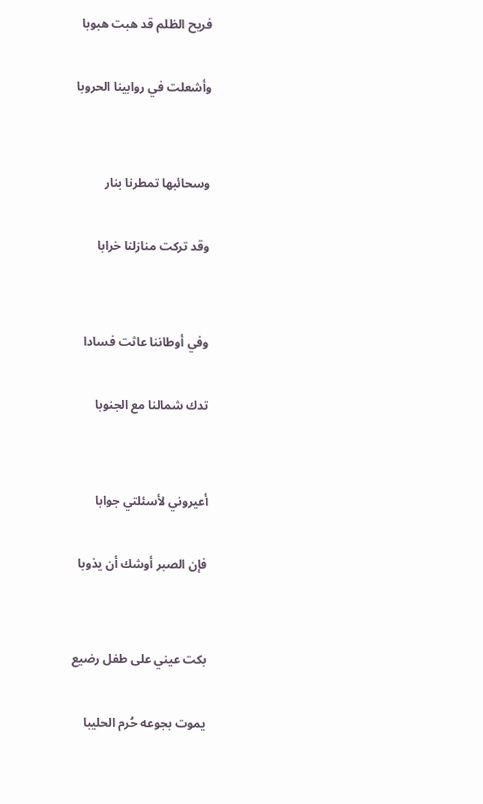فريح الظلم قد هبت هبوبا

وأشعلت في روابينا الحروبا


وسحائبها تمطرنا بنار

وقد تركت منازلنا خرابا


وفي أوطاننا عاثت فسادا

تدك شمالنا مع الجنوبا


أعيروني لأسئلتي جوابا

فإن الصبر أوشك أن يذوبا


بكت عيني على طفل رضيع

يموت بجوعه حُرم الحليبا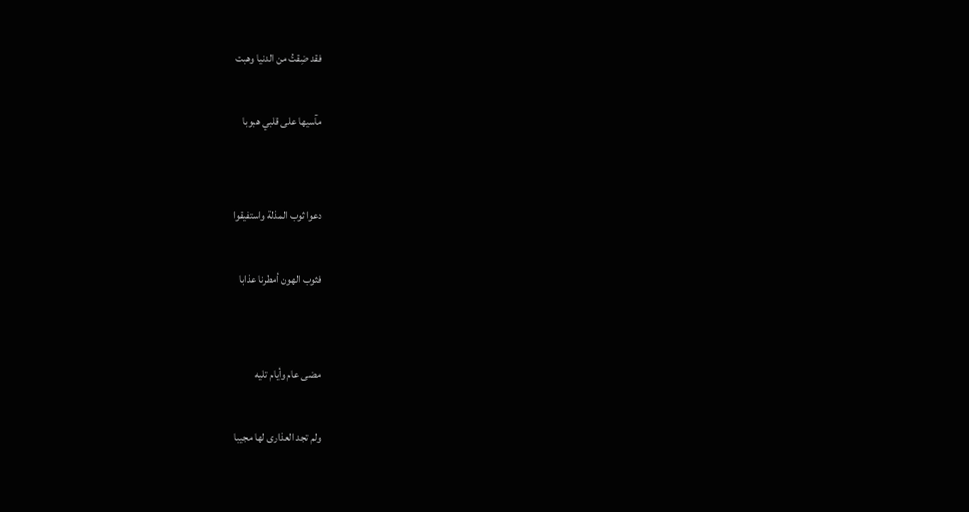فقد ضِقتُ من الدنيا وهبت

مآسيها على قلبي هبوبا


دعوا ثوب المذلة واستفيقوا

فثوب الهون أمطرنا عذابا


مضى عام وأيام تليه

ولم تجد العذارى لها مجيبا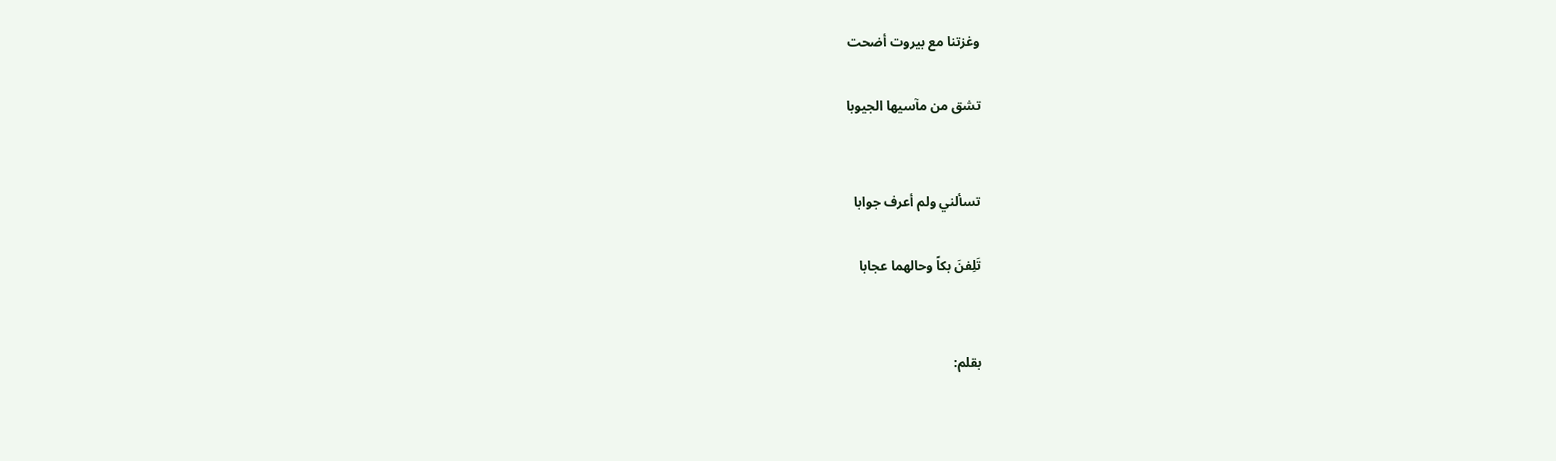وغزتنا مع بيروت أضحت

تشق من مآسيها الجيوبا


تسألني ولم أعرف جوابا

تَلِفنَ بكاً وحالهما عجابا


بقلم: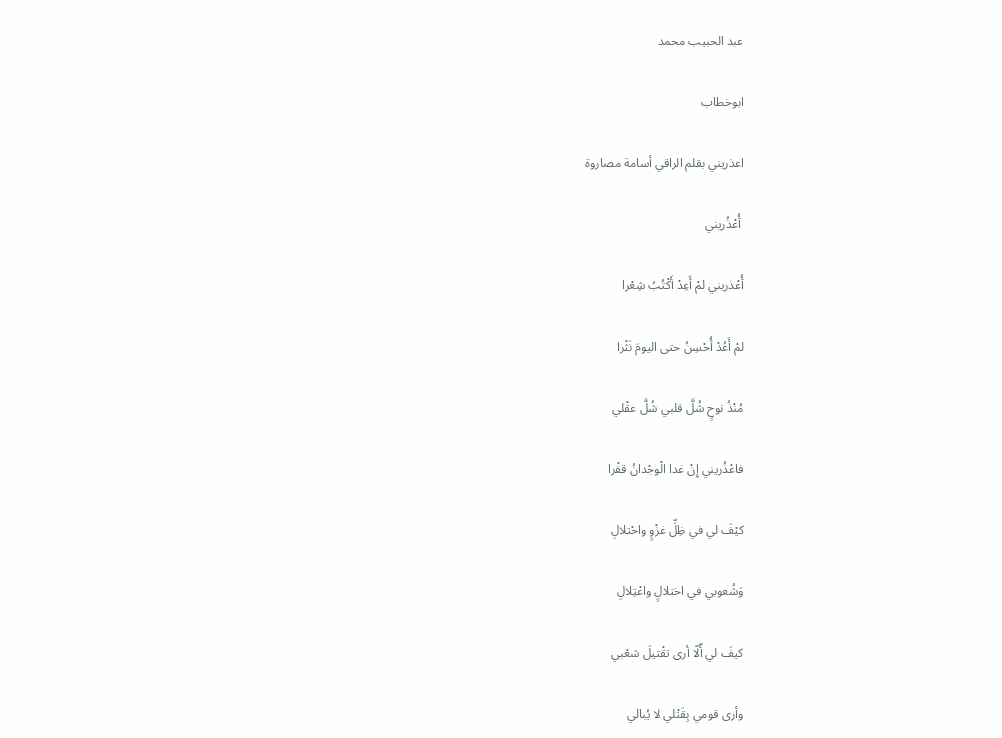عبد الحبيب محمد

ابوخطاب

اعذريني بقلم الراقي أسامة مصاروة

 أُعْذُريني

أُعْذريني لمْ أَعِدْ أَكْتُبُ شِعْرا

لمْ أَعُدْ أُحْسِنُ حتى اليومَ نَثْرا

مُنْذُ نوحٍ شُلَّ قلبي شُلَّ عقْلي

فاعْذُريني إِنْ غدا الْوجْدانُ قفْرا

كيْفَ لي في ظِلِّ غزْوٍ واحْتلالِ

وَشُعوبي في اختلالٍ واعْتِلالِ

كيفَ لي أّلّا أرى تقْتيلَ شعْبي

وأرى قومي بِقَتْلي لا يُبالي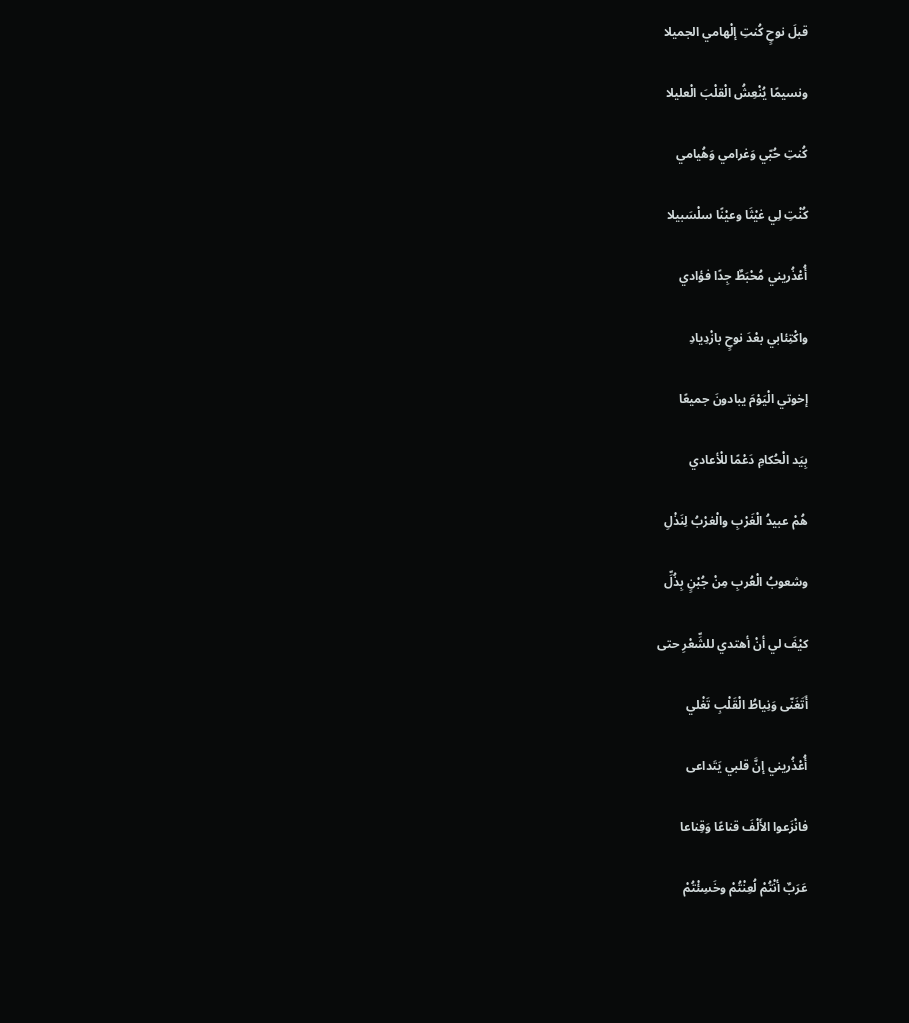قبلَ نوحٍ كُنتِ إلْهامي الجميلا

ونسيمًا يُنْعِشُ الْقلْبَ الْعليلا

كُنتِ حُبّي وَغرامي وَهُيامي

كُنْتِ لِي غيْثَا وعيْنًا سلْسَبيلا

أُعْذُريني مُحْبَطٌ جِدًا فؤادي

واكْتِئابي بعْدَ نوحٍ بازْدِيادِ

إخوتي الْيَوْمَ يبادونَ جميعًا

بِيَد الْحُكامِ دَعْمًا للْأعادي

هُمْ عبيدُ الْغَرْبِ والْغرْبُ لِنَذْلِ

وشعوبُ الْعُربِ مِنْ جُبْنٍ بِذُلِّ

كيْفَ لي أنْ أهتدي للشِّعْرِ حتى

أَتَغَنّى وَنِياطُ الْقَلْبِ تَغْلي

أُعْذُريني إنَّ قلبي يَتَداعى

فانْزَعوا الأَلْفَ قناعًا وَقِناعا

عَرَبٌ أنْتُمْ لُعِنْتُمْ وخَسِئْتُمْ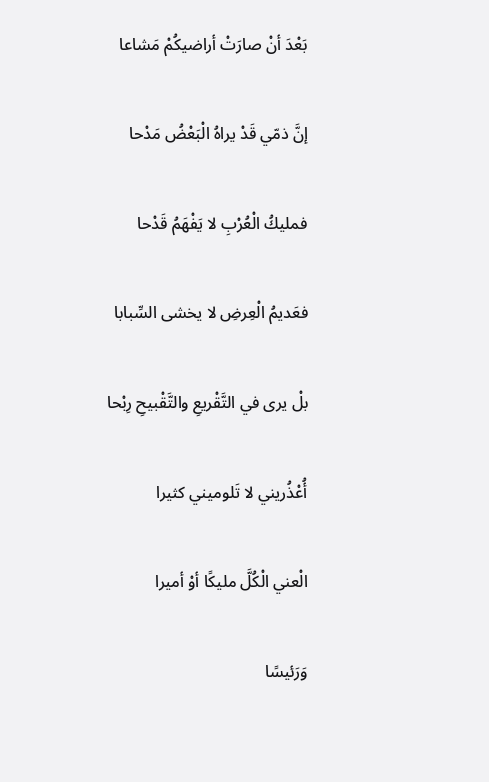بَعْدَ أنْ صارَتْ أراضيكُمْ مَشاعا

إنَّ ذمّي قَدْ يراهُ الْبَعْضُ مَدْحا

فمليكُ الْعُرْبِ لا يَفْهَمُ قَدْحا

فعَديمُ الْعِرضِ لا يخشى السِّبابا

بلْ يرى في التَّقْريعِ والتَّقْبيحِ رِبْحا

أُعْذُريني لا تَلوميني كثيرا

الْعني الْكُلَّ مليكًا أوْ أميرا

وَرَئيسًا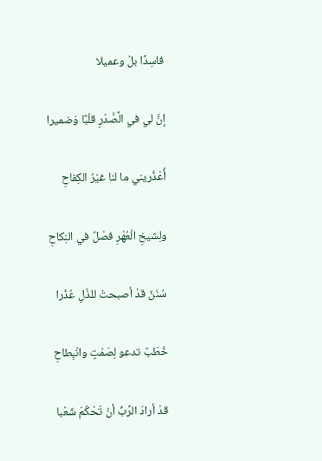فاسِدًا بلْ وعميلا

إنَّ لي في الًصَّدْرِ قلْبًا وَضميرا

أُعْذُريني ما لنا غيْرُ الكِفاحِ

ولِشيخِ الْعُهْرِ فصْلٌ في النِكاحِ

سُنَنٌ قدْ أصبحتْ للذّلِ عُذْرا

خُطَبٌ تدعو لِصَمْتٍ وانْبِطاحِ

قدْ أرادَ الرَّبُّ أنْ تَحْكُمَ شَعْبا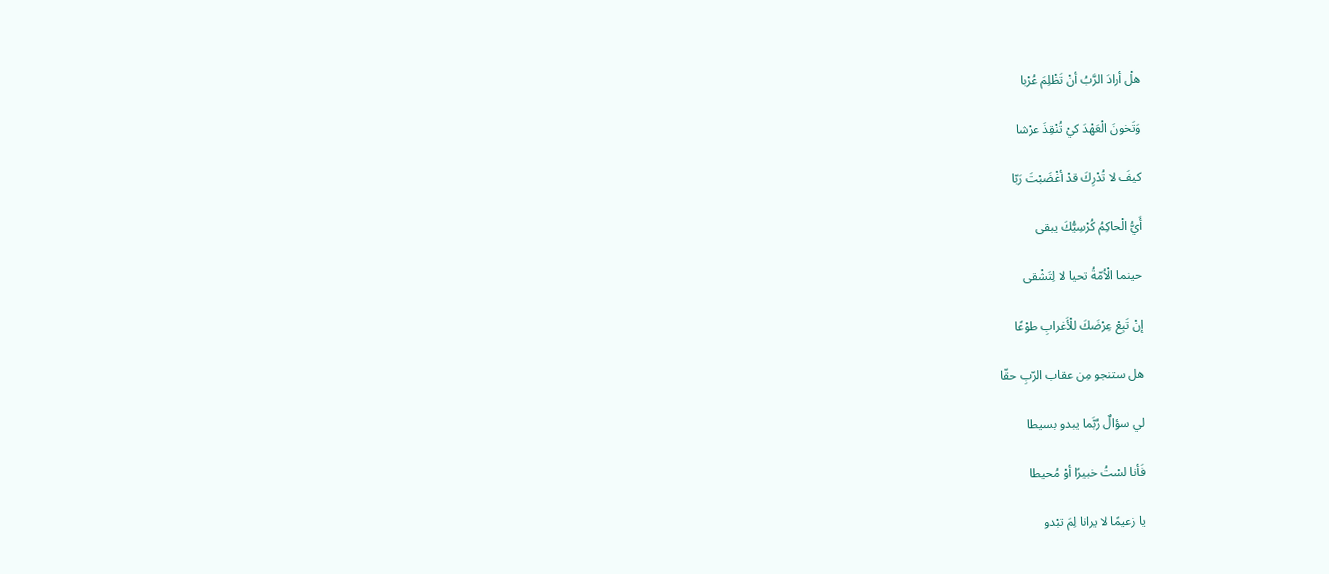هلْ أرادَ الرَّبُ أنْ تَظْلِمَ عُرْبا

وَتَخونَ الْعَهْدَ كيْ تُنْقِذَ عرْشا

كيفَ لا تُدْرِكَ قدْ أغْضَبْتَ رَبّا

أَيُّ الْحاكِمُ كُرْسِيُّكَ يبقى

حينما الْاُمّةُ تحيا لا لِتَشْقى

إنْ تَبِعْ عِرْضَكَ للْأَغرابِ طوْعًا

هل ستنجو مِن عقاب الرّبِ حقّا

لي سؤالٌ رُبَّما يبدو بسيطا

فَأنا لسْتُ خبيرًا أوْ مُحيطا

يا زعيمًا لا يرانا لِمَ تبْدو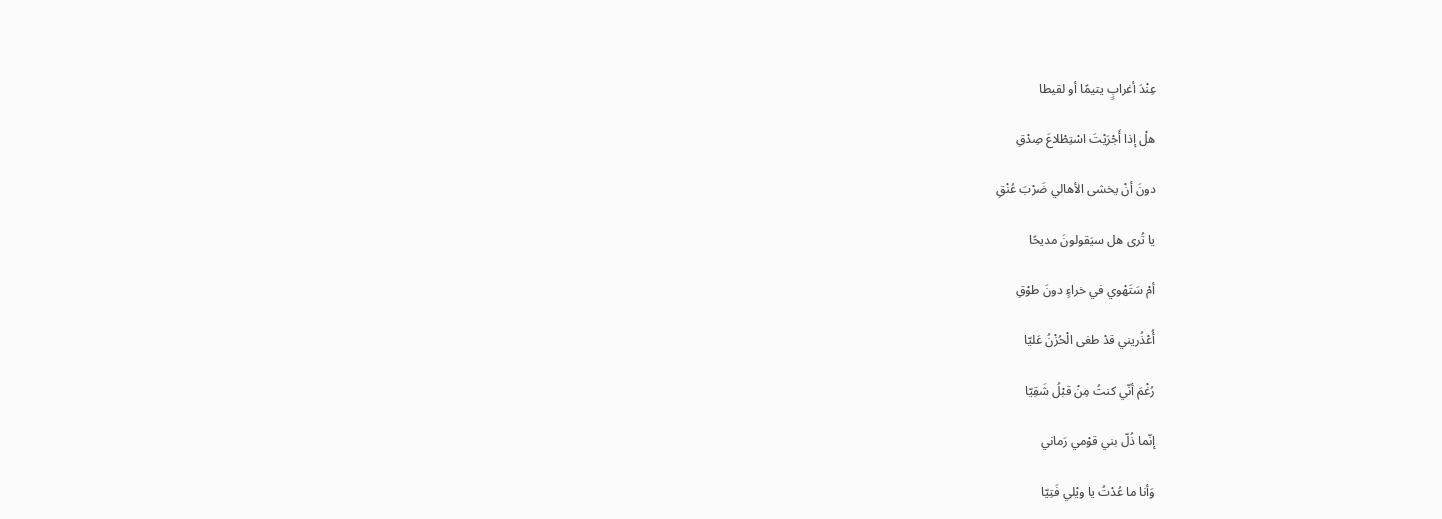عِنْدَ أغرابٍ يتيمًا أو لقيطا

هلْ إذا أَجْرَيْتَ اسْتِطْلاعَ صِدْقِ

دونَ أنْ يخشى الأهالي ضَرْبَ عُنْقِ

يا تُرى هل سيَقولونَ مديحًا

أمْ سَتَهْوي في خراءٍ دونَ طوْقِ

أُعْذُريني قدْ طغى الْحُزْنُ عَليّا

رُغْمَ أنّي كنتُ مِنْ قبْلُ شَقِيّا

إنّما ذُلّ بني قوْمي رَماني

وَأنا ما عُدْتُ يا ويْلي فَتِيّا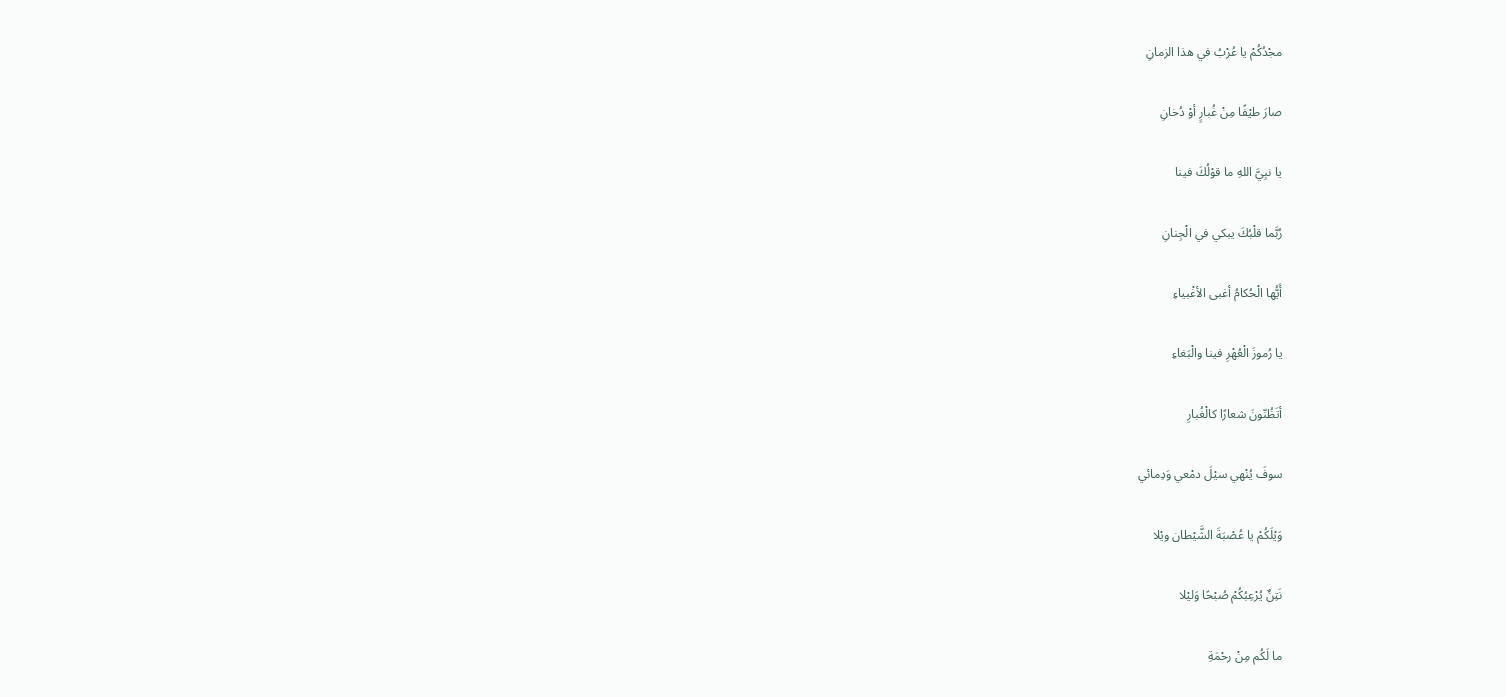مجْدُكُمْ يا عُرْبُ في هذا الزمانِ

صارَ طيْفًا مِنْ غُبارٍ أوْ دُخانِ

يا نبِيَّ اللهِ ما قوْلُكَ فينا

رُبَّما قلْبُكَ يبكي في الْجِنانِ

أَيُّها الْحُكامُ أغبى الأغْبياءِ

يا رُموزَ الْعُهْرِ فينا والْبَغاءِ

أتَظُنّونَ شعارًا كالْغُبارِ

سوفَ يُنْهي سيْلَ دمْعي وَدِمائي

وَيْلَكُمْ يا عُصْبَةَ الشَّيْطان ويْلا

نَتِنٌ يُرْعِبُكُمْ صُبْحًا وَليْلا

ما لَكُم مِنْ رحْمَةِ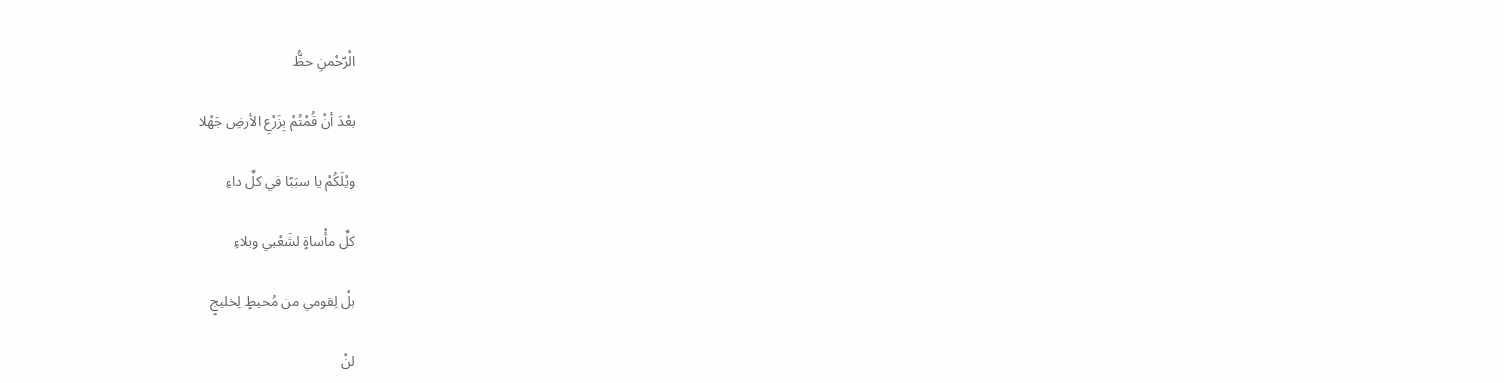الْرّحْمنِ حظُّ

بعْدَ أنْ قُمْتُمْ بِزَرْعِ الأرضِ جَهْلا

ويْلَكُمْ يا سبَبًا في كلِّ داءِ

كلِّ مأْساةٍ لشَعْبي وبلاءِ

بلْ لِقومي من مُحيطٍ لِخليجٍ

لنْ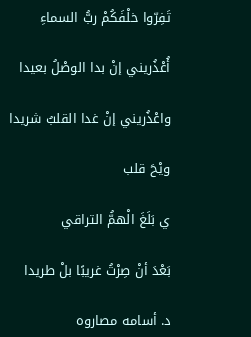تَفِرّوا خلْفَكُمْ ربُّ السماءِ

أُعْذُريني إنْ بدا الوصْلُ بعيدا

واعْذُريني إنْ غدا القلبُ شريدا

ويْحَ قلب

ي بَلَغَ الْهمُّ التراقي

بَعْدَ أنْ صِرْتُ غريبًا بلْ طريدا

د. أسامه مصاروه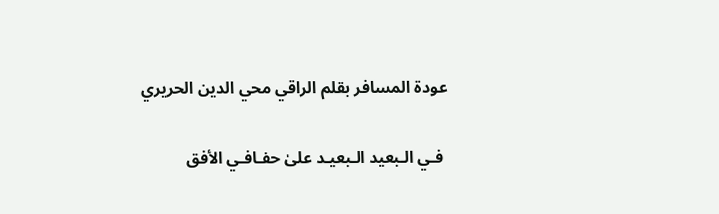عودة المسافر بقلم الراقي محي الدين الحريري

 فـي الـبعيد الـبعيـد علىٰ حفـافـي الأفق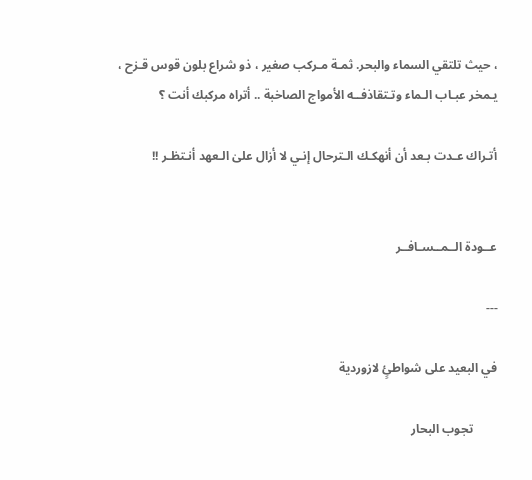، حيث تلتقي السماء والبحر. ثمـة مـركب صغير ، ذو شراع بلون قوس قـزح ، يـمخر عبـاب الـماء وتـتقاذفــه الأمواج الصاخبة .. أتراه مركبك أنت ؟

أتـراك عـدت بـعد أن أنهكـك الـترحال إنـي لا أزال علىٰ الـعهد أنـتظـر !!


عــودة الــمــسـافــر

---

في البعيد على شواطئٍ لازوردية

        تجوب البحار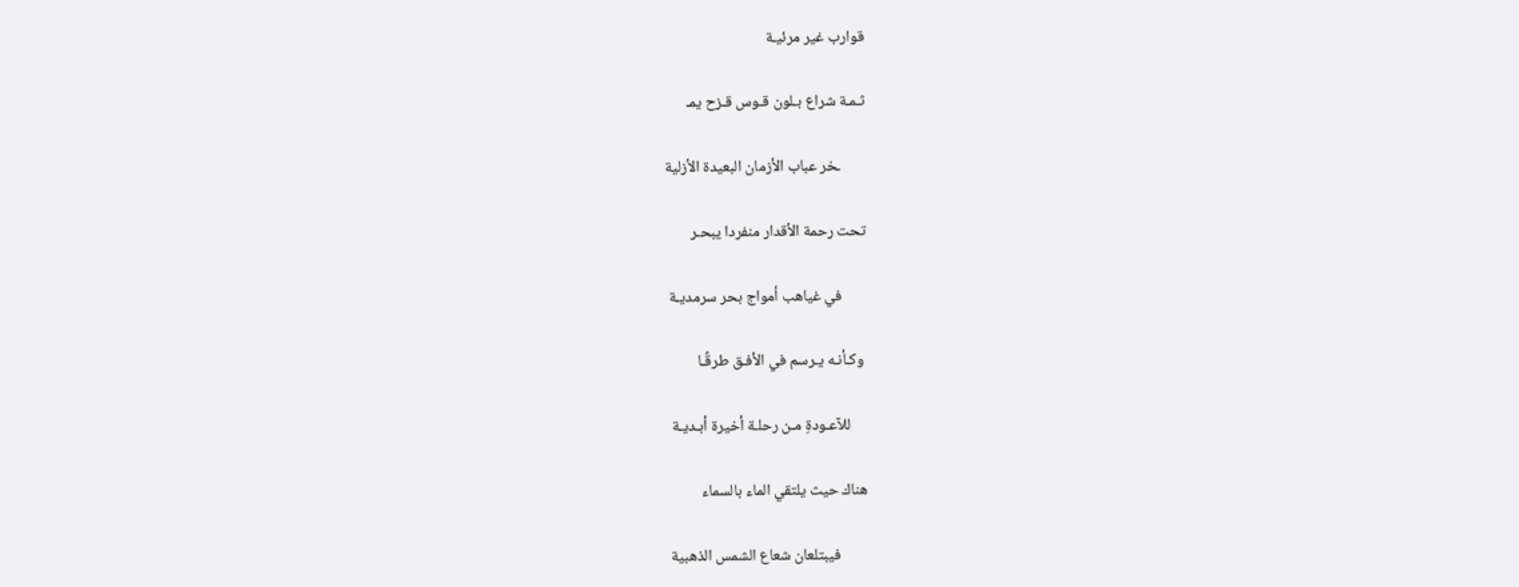قوارب غير مرئيـة

ثـمـة شراع بـلون قـوس قـزح يمـ

       ـخر عباب الأزمان البعيدة الأزلية

تحت رحمة الأقدار منفردا يبحـر

       في غياهب أمواج بحر سرمديـة

 وكـأنـه يـرسم في الأفـق طرقًـا

     للآعـودةِ مـن رحلـة أخيرة أبـديـة

هناك حيث يلتقي الماء بالسماء

        فيبتلعان شعاع الشمس الذهبية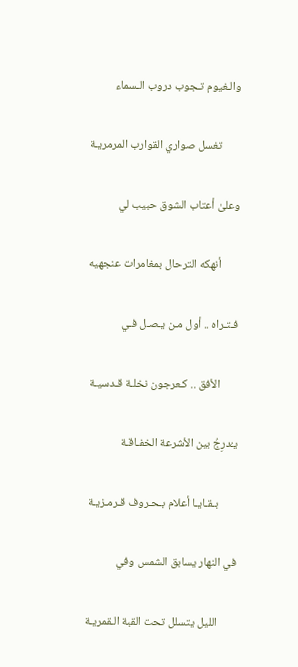والـغيوم تـجوب دروب الـسماء

       تغسل صواري القوارب المرمريـة

وعلىٰ أعتاب الشوق حبيب لي

       أنهكه الترحال بمغامرات عنجهيه

فـتـراه .. أول مـن يـصـل فـي

       الأفق .. كـعرجون نخلـة قـدسيـة

يـُدرِجُ بين الأشرعة الخفـاقـة

       بـقـايـا أعلام بـحـروف قـرمـزيـة

في النهار يسابق الشمس وفي

       الليل يتسلل تحت القبة الـقمريـة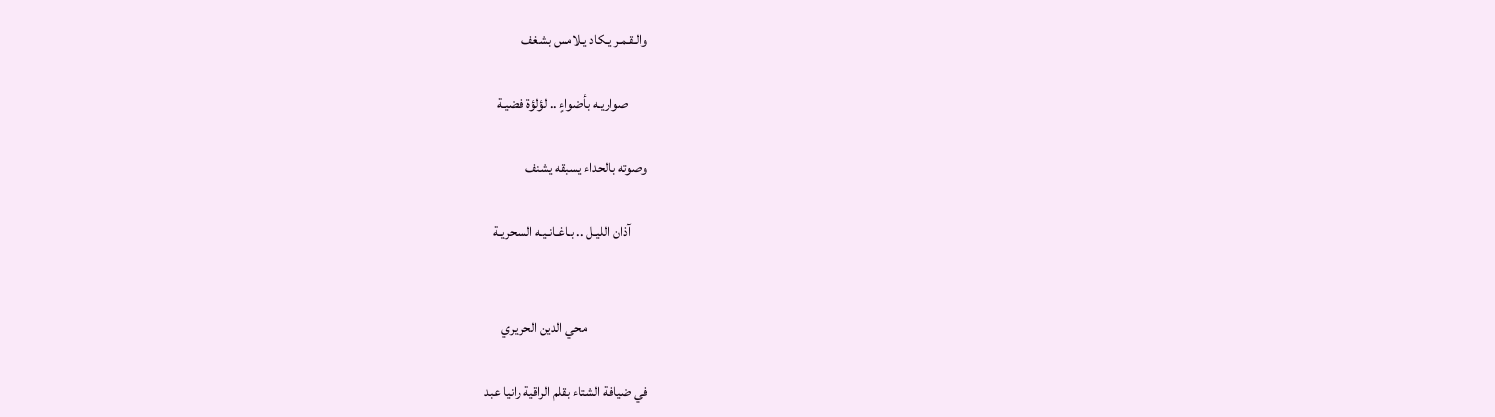والـقـمـر يـكاد يـلامس بشغف

       صواريـه بأضواءٍ .. لؤلؤة فضيـة

وصوته بالحداء يسبقه يشنف

      آذان الليـل .. بـاغـانـيـه السحريـة


                      محي الدين الحريري

في ضيافة الشتاء بقلم الراقية رانيا عبد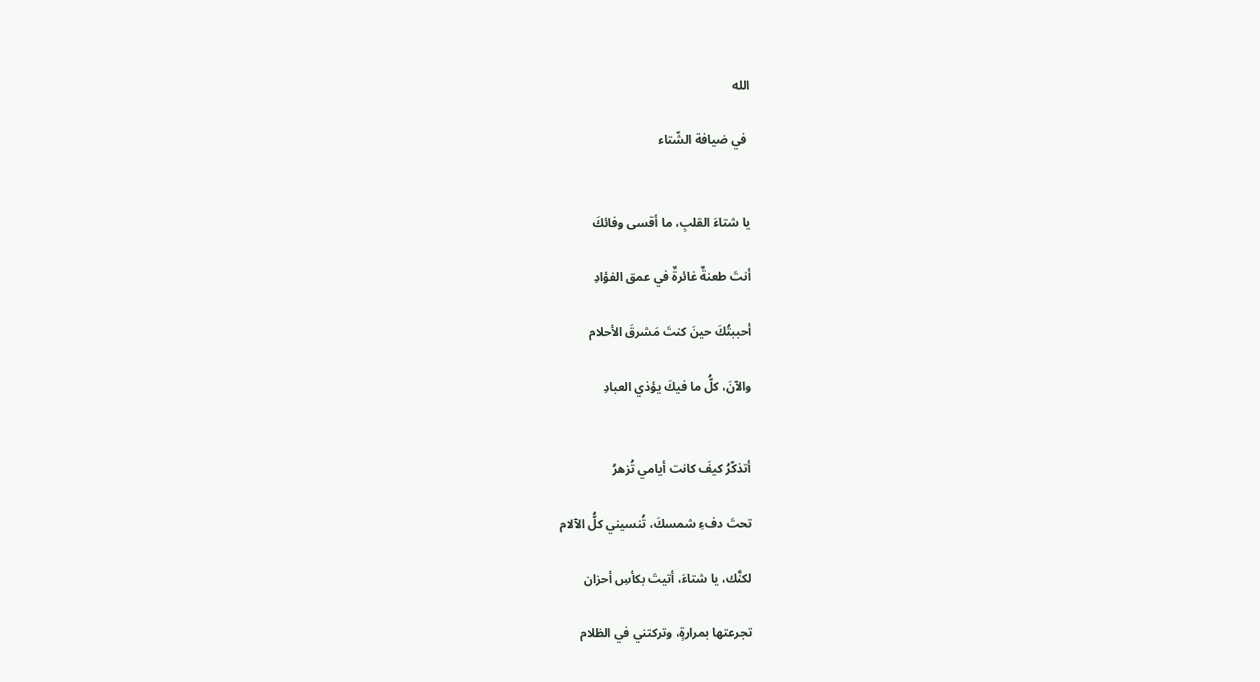الله

 في ضيافة الشّتاء


يا شتاءَ القلبِ، ما أقسى وفائكَ

أنتَ طعنةٌ غائرةٌ في عمق الفؤادِ

أحببتُكَ حينَ كنتَ مَشرقَ الأحلام

والآنَ، كلُّ ما فيكَ يؤذي العبادِ


أتذكّرُ كيفَ كانت أيامي تُزهرُ

تحتَ دفءِ شمسكَ، تُنسيني كلُّ الآلام

لكنَّك، يا شتاءَ، أتيتَ بكأسِ أحزان

تجرعتها بمرارةٍ، وتركتني في الظلام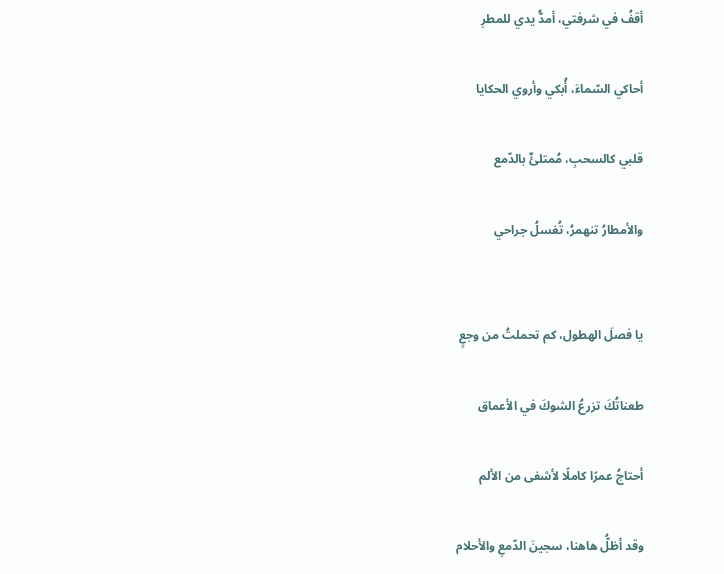أقفُ في شرفتي، أمدُّ يدي للمطرِ

أحاكي السّماءَ، أُبكي وأروي الحكايا

قلبي كالسحبِ، مُمتلئٌ بالدّمع

والأمطارُ تنهمرُ، تُغسلُ جراحي


يا فصلَ الهطول، كم تحملتُ من وجعٍ

طعناتُكَ تزرعُ الشوكَ في الأعماق

أحتاجُ عمرًا كاملًا لأشفى من الألم

وقد أظلُّ هاهنا، سجينَ الدّمعِ والأحلام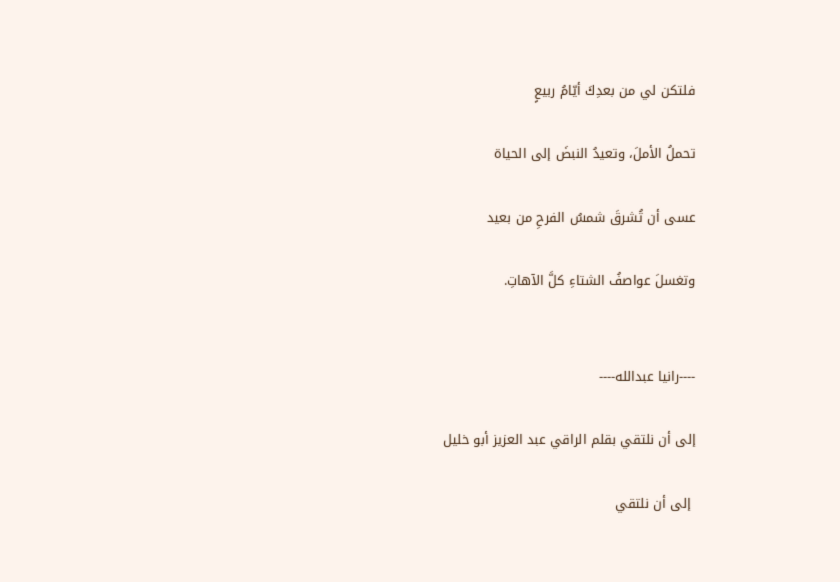فلتكن لي من بعدِكَ أيّامُ ربيعٍ

تحملُ الأملَ، وتعيدُ النبضَ إلى الحياة

عسى أن تُشرقَ شمسُ الفرحِ من بعيد

وتغسلَ عواصفُ الشتاءِ كلَّ الآهاتِ.


----رانيا عبدالله----

إلى أن نلتقي بقلم الراقي عبد العزيز أبو خليل

 إلى أن نلتقي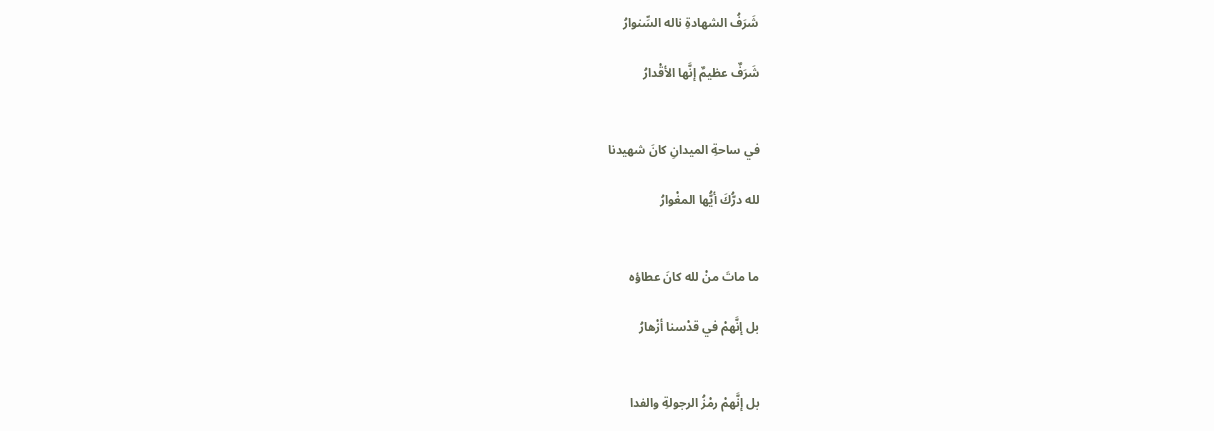شَرَفُ الشهادةِ ناله السِّنوارُ

شَرَفٌ عظيمٌ إنَّها الأقْدارُ


في ساحةِ الميدانِ كانَ شهيدنا

لله درُّكَ أيُّها المغْوارُ


ما ماتَ منْ لله كانَ عطاؤه

بل إنَّهمْ في قدْسنا أزْهارُ


بل إنَّهمْ رمْزُ الرجولةِ والفدا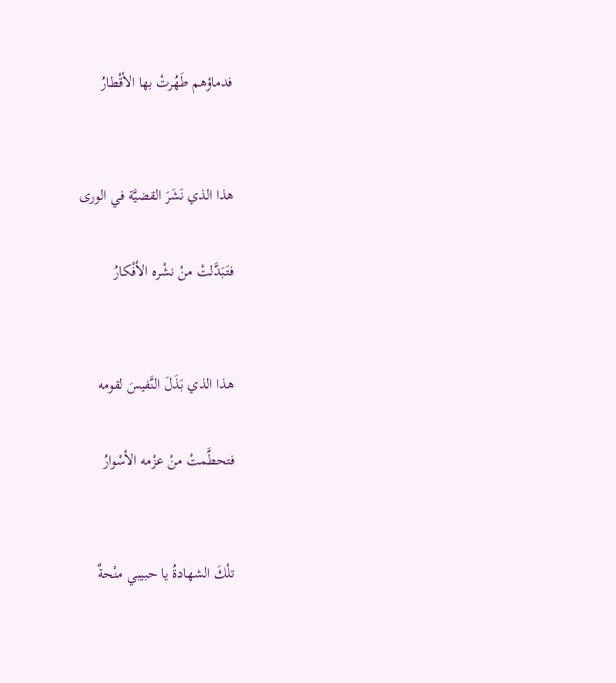فدماؤهم طَهُرتْ بها الأقْطارُ


هذا الذي نَشَرَ القضيَّة في الورى

فتَبَدَّلتْ منْ نشْره الأفْكارُ


هذا الذي بَذَلَ النَّفيسَ لقومه

فتحطَّمتْ منْ عزْمه الأسْوارُ


تلْكَ الشهادةُ يا حبيبي منْحةٌ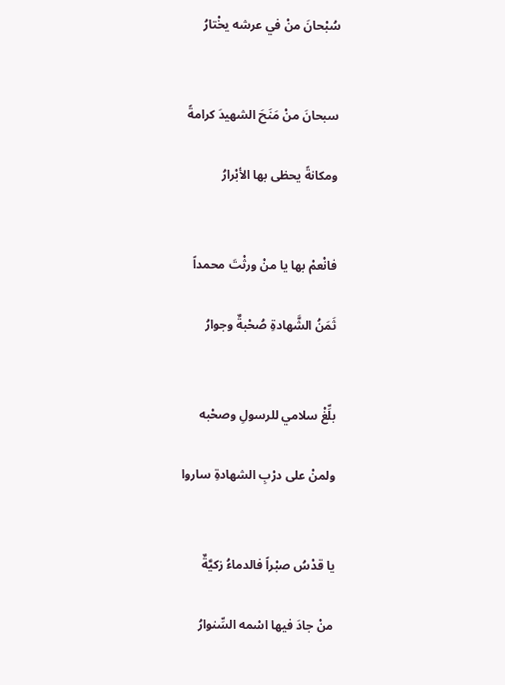سُبْحانَ منْ في عرشه يخْتارُ


سبحانَ منْ مَنَحَ الشهيدَ كرامةً

ومكانةً يحظى بها الأبْرارُ


فانْعمْ بها يا منْ ورثْتَ محمداً

ثَمَنُ الشَّهادةِ صُحْبةٌ وجوارُ


بلِّغْ سلامي للرسولِ وصحْبه

ولمنْ على درْبِ الشهادةِ ساروا


يا قدْسُ صبْراً فالدماءُ زكيَّةٌ

منْ جادَ فيها اسْمه السِّنوارُ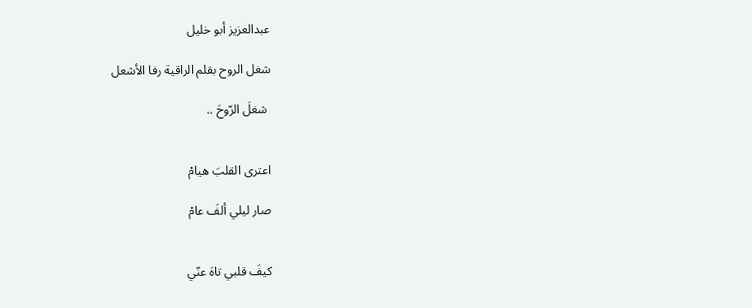عبدالعزيز أبو خليل

شغل الروح بقلم الراقية رفا الأشعل

 شغلَ الرّوحَ ..


اعترى القلبَ هيامْ

صار ليلي ألفَ عامْ


كيفَ قلبي تاهَ عنّي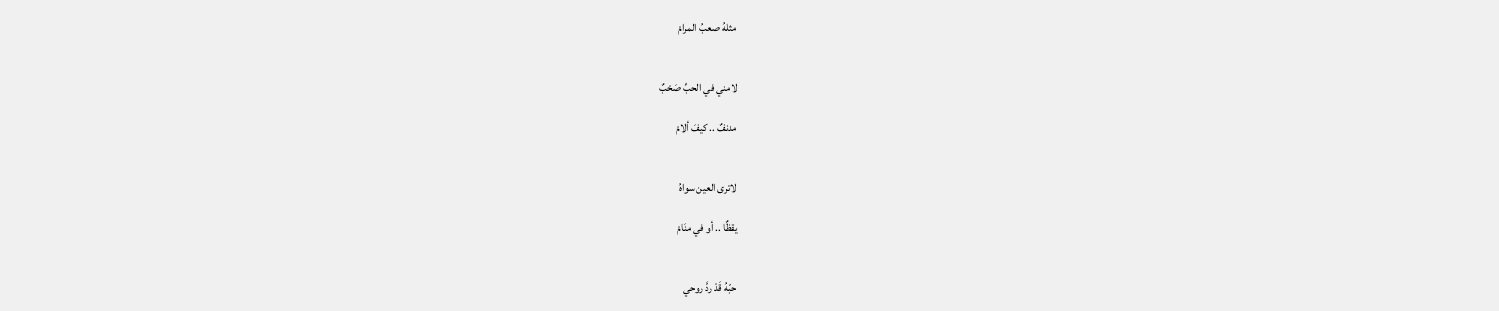مثلهُ صعبُ المرامْ


لامني في الحبِّ صَحْبٌ

مدنفٌ .. كيفَ ألامْ


لاترى العين سواهُ

يقظٌا .. أو في منَامْ


حبّهُ قَدْ ردَّ روحي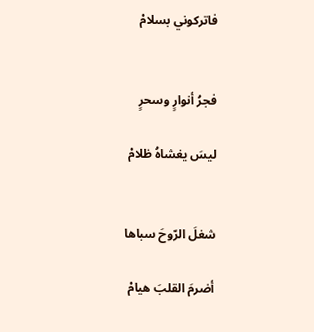فاتركوني بسلامْ


فجرُ أنوارٍ وسحرٍ

ليسَ يغشاهُ ظلامْ


شغلَ الرّوحَ سباها

أضرمَ القلبَ هيامْ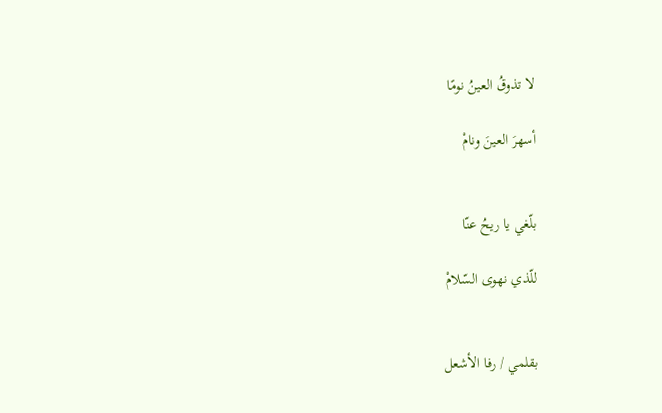لا تذوقُ العينُ نومًا

أسهرَ العينَ ونامْ


بلّغي يا ريحُ عنّا

للّذي نهوى السّلامْ


بقلمي / رفا الأشعل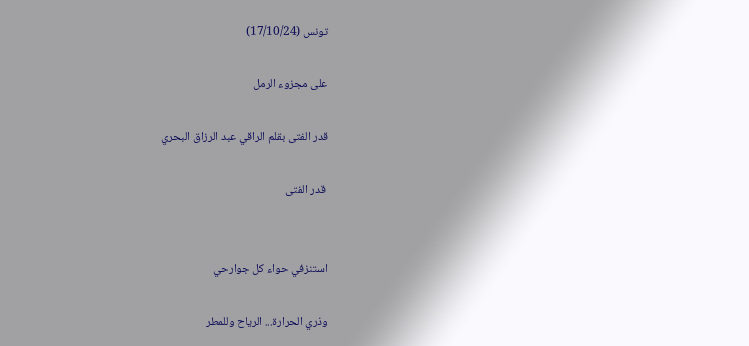تونس (17/10/24)

على مجزوء الرمل

قدر الفتى بقلم الراقي عبد الرزاق البحري

 قدر الفتى


استنزفي حواء كل جوارحي

وذري الحرارة... الرياح وللمطر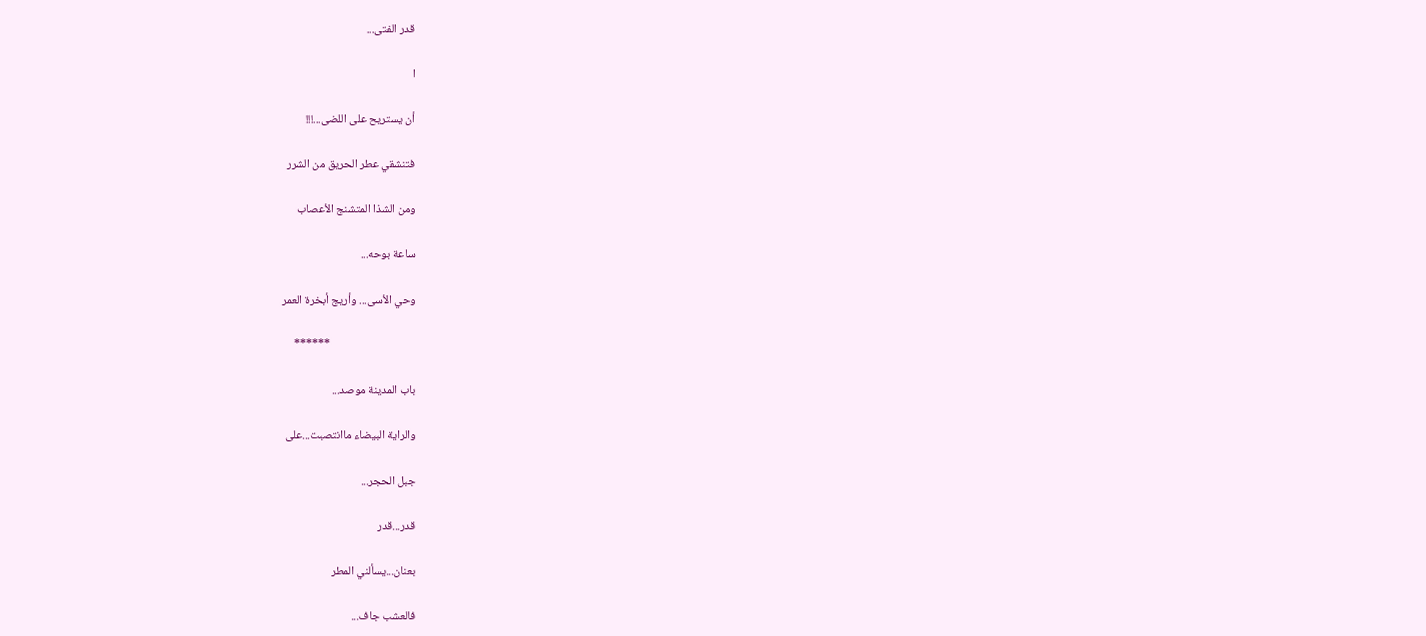قدر الفتى...

ا

أن يستريح على اللضى...!!!

فتنشقي عطر الحريق من الشرر

ومن الشذا المتشنج الأعصاب

ساعة بوحه...

وحي الأسى... وأريج أبخرة العمر

                                ******

باب المدينة موصد...

والراية البيضاء ماانتصبت...على

جبل الحجر...

قدر...قدر

بعنان...يسألني المطر

فالعشب جاف...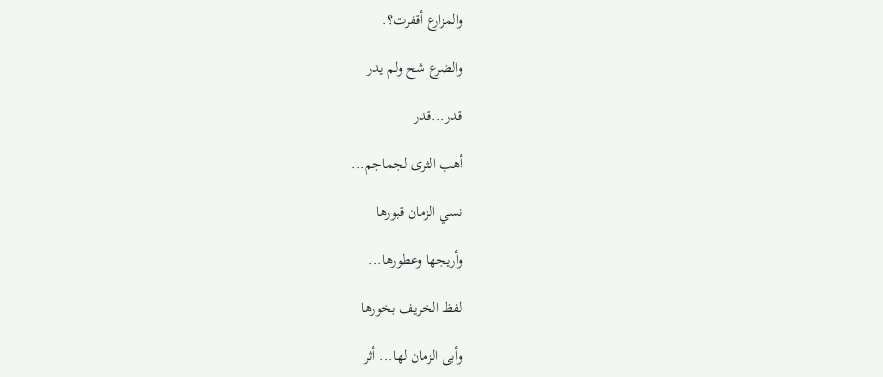والمزارع أقفرت؟.

والضرع شح ولم يدر

قدر...قدر

أهب الثرى لجماجم...

نسي الزمان قبورها

وأريجها وعطورها...

لفظ الخريف بخورها

وأبى الزمان لها... أثر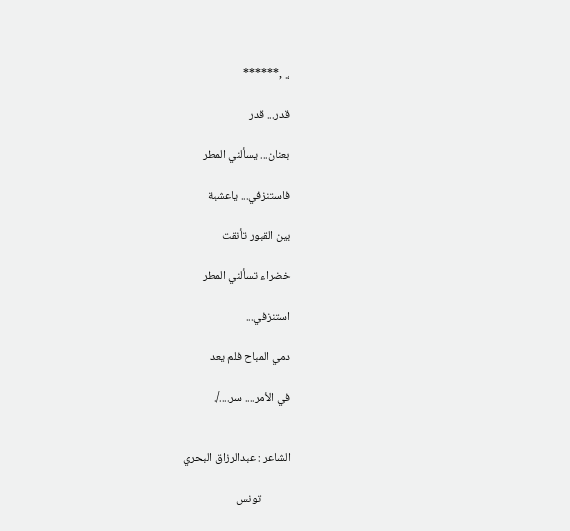،. ,******

قدر... قدر

بعنان... يسألني المطر

فاستنزفي... ياعشبة

بين القبور تأنقت

خضراء تسألني المطر

استنزفي...

دمي المباح فلم يعد

في الأمر.... سر..../.


الشاعر : عبدالرزاق البحري

           تونس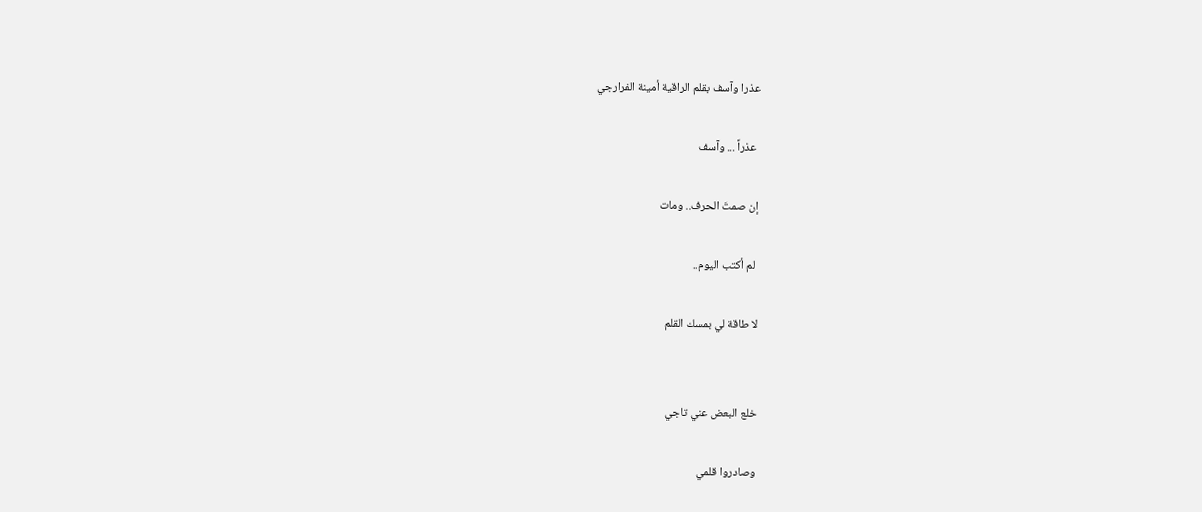عذرا وآسف بقلم الراقية أمينة الفرارجي

 عذراً ... وآسف

إن صمتَ الحرف.. ومات

 لم أكتب اليوم..

لا طاقة لي بمسك القلم


خلع البعض عني تاجي

وصادروا قلمي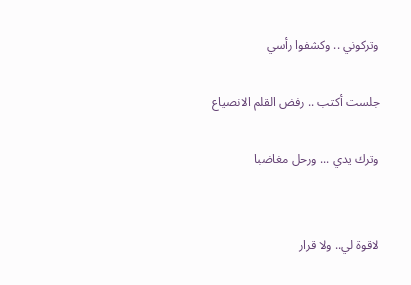وتركوني .. وكشفوا رأسي

جلست أكتب .. رفض القلم الانصياع

وترك يدي ... ورحل مغاضبا


لاقوة لي.. ولا قرار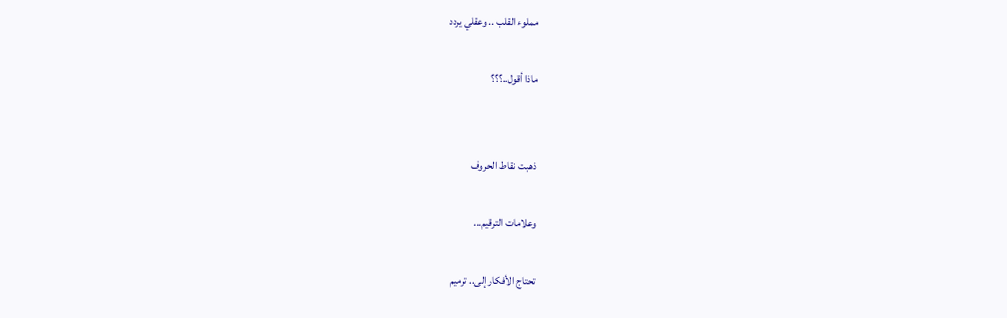مملوء القلب .. وعقلي يردد

ماذا أقول..؟؟؟


ذهبت نقاط الحروف

وعلامات الترقيم...

تحتاج الأفكار إلى.. ترميم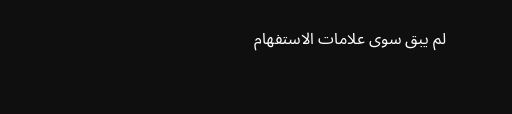لم يبق سوى علامات الاستفهام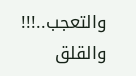والتعجب..!!! والقلق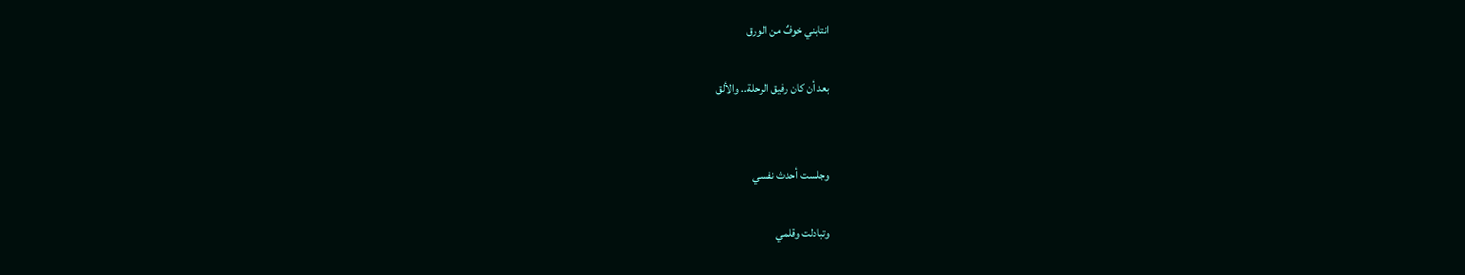انتابني خوفٌ من الورق

بعد أن كان رفيق الرحلة.. والألق


وجلست أحدث نفسي

وتبادلت وقلمي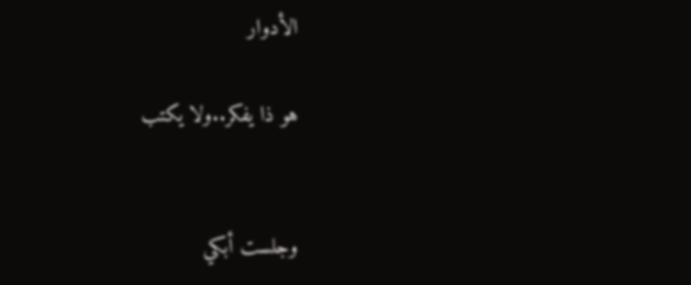الأدوار

هو ذا يفكر..ولا يكتب


وجلست أبكي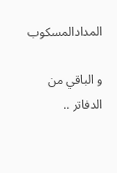المدادالمسكوب

و الباقي من الدفاتر ..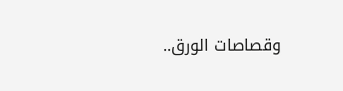وقصاصات الورق..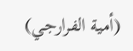(أمية الفرارجي)